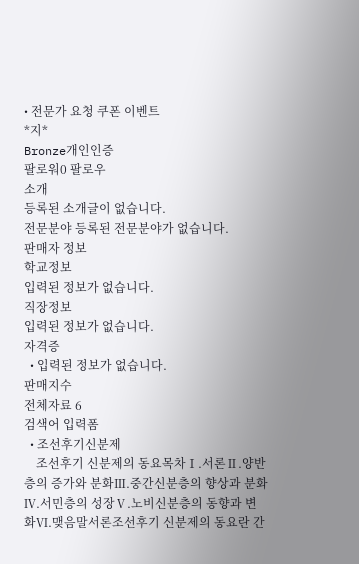• 전문가 요청 쿠폰 이벤트
*지*
Bronze개인인증
팔로워0 팔로우
소개
등록된 소개글이 없습니다.
전문분야 등록된 전문분야가 없습니다.
판매자 정보
학교정보
입력된 정보가 없습니다.
직장정보
입력된 정보가 없습니다.
자격증
  • 입력된 정보가 없습니다.
판매지수
전체자료 6
검색어 입력폼
  • 조선후기신분제
    조선후기 신분제의 동요목차Ⅰ.서론Ⅱ.양반층의 증가와 분화Ⅲ.중간신분층의 향상과 분화Ⅳ.서민층의 성장Ⅴ.노비신분층의 동향과 변화Ⅵ.맺음말서론조선후기 신분제의 동요란 간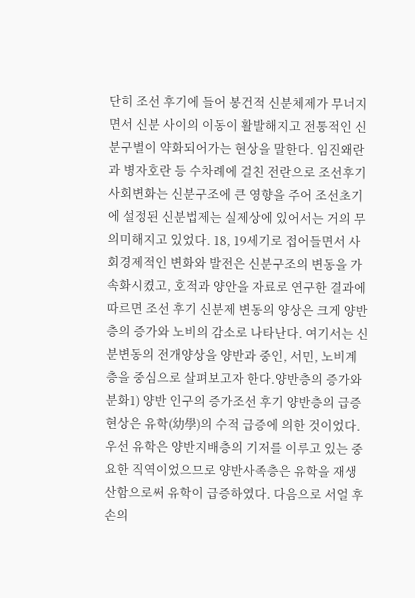단히 조선 후기에 들어 봉건적 신분체제가 무너지면서 신분 사이의 이동이 활발해지고 전통적인 신분구별이 약화되어가는 현상을 말한다. 임진왜란과 병자호란 등 수차례에 걸친 전란으로 조선후기 사회변화는 신분구조에 큰 영향을 주어 조선초기에 설정된 신분법제는 실제상에 있어서는 거의 무의미해지고 있었다. 18, 19세기로 접어들면서 사회경제적인 변화와 발전은 신분구조의 변동을 가속화시켰고, 호적과 양안을 자료로 연구한 결과에 따르면 조선 후기 신분제 변동의 양상은 크게 양반층의 증가와 노비의 감소로 나타난다. 여기서는 신분변동의 전개양상을 양반과 중인, 서민, 노비계층을 중심으로 살펴보고자 한다.양반층의 증가와 분화1) 양반 인구의 증가조선 후기 양반층의 급증현상은 유학(幼學)의 수적 급증에 의한 것이었다. 우선 유학은 양반지배층의 기저를 이루고 있는 중요한 직역이었으므로 양반사족층은 유학을 재생산함으로써 유학이 급증하였다. 다음으로 서얼 후손의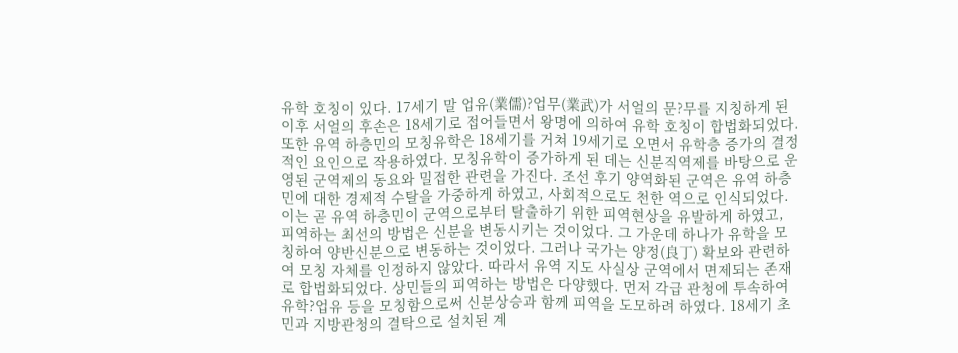유학 호칭이 있다. 17세기 말 업유(業儒)?업무(業武)가 서얼의 문?무를 지칭하게 된 이후 서얼의 후손은 18세기로 접어들면서 왕명에 의하여 유학 호칭이 합법화되었다. 또한 유역 하층민의 모칭유학은 18세기를 거쳐 19세기로 오면서 유학층 증가의 결정적인 요인으로 작용하였다. 모칭유학이 증가하게 된 데는 신분직역제를 바탕으로 운영된 군역제의 동요와 밀접한 관련을 가진다. 조선 후기 양역화된 군역은 유역 하층민에 대한 경제적 수탈을 가중하게 하였고, 사회적으로도 천한 역으로 인식되었다. 이는 곧 유역 하층민이 군역으로부터 탈출하기 위한 피역현상을 유발하게 하였고, 피역하는 최선의 방법은 신분을 변동시키는 것이었다. 그 가운데 하나가 유학을 모칭하여 양반신분으로 변동하는 것이었다. 그러나 국가는 양정(良丁) 확보와 관련하여 모칭 자체를 인정하지 않았다. 따라서 유역 지도 사실상 군역에서 면제되는 존재로 합법화되었다. 상민들의 피역하는 방법은 다양했다. 먼저 각급 관청에 투속하여 유학?업유 등을 모칭함으로써 신분상승과 함께 피역을 도모하려 하였다. 18세기 초 민과 지방관청의 결탁으로 설치된 계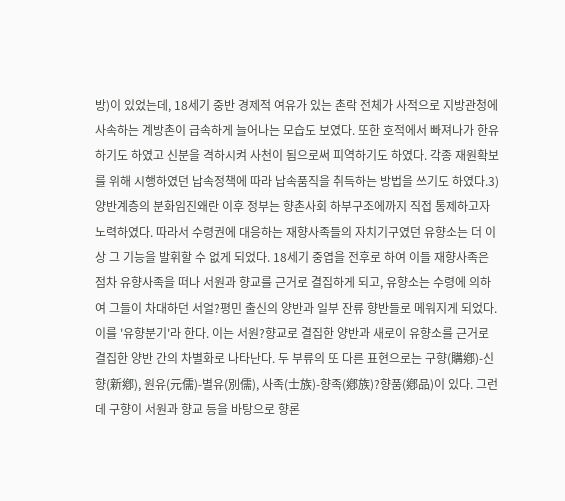방)이 있었는데, 18세기 중반 경제적 여유가 있는 촌락 전체가 사적으로 지방관청에 사속하는 계방촌이 급속하게 늘어나는 모습도 보였다. 또한 호적에서 빠져나가 한유하기도 하였고 신분을 격하시켜 사천이 됨으로써 피역하기도 하였다. 각종 재원확보를 위해 시행하였던 납속정책에 따라 납속품직을 취득하는 방법을 쓰기도 하였다.3) 양반계층의 분화임진왜란 이후 정부는 향촌사회 하부구조에까지 직접 통제하고자 노력하였다. 따라서 수령권에 대응하는 재향사족들의 자치기구였던 유향소는 더 이상 그 기능을 발휘할 수 없게 되었다. 18세기 중엽을 전후로 하여 이들 재향사족은 점차 유향사족을 떠나 서원과 향교를 근거로 결집하게 되고, 유향소는 수령에 의하여 그들이 차대하던 서얼?평민 출신의 양반과 일부 잔류 향반들로 메워지게 되었다. 이를 '유향분기'라 한다. 이는 서원?향교로 결집한 양반과 새로이 유향소를 근거로 결집한 양반 간의 차별화로 나타난다. 두 부류의 또 다른 표현으로는 구향(購鄕)-신향(新鄕), 원유(元儒)-별유(別儒), 사족(士族)-향족(鄕族)?향품(鄕品)이 있다. 그런데 구향이 서원과 향교 등을 바탕으로 향론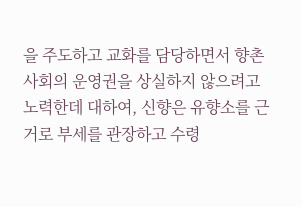을 주도하고 교화를 담당하면서 향촌사회의 운영권을 상실하지 않으려고 노력한데 대하여, 신향은 유향소를 근거로 부세를 관장하고 수령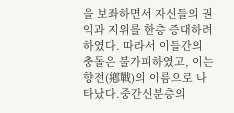을 보좌하면서 자신들의 권익과 지위를 한층 증대하려하였다. 따라서 이들간의 충돌은 불가피하였고, 이는 향전(鄕戰)의 이름으로 나타났다.중간신분층의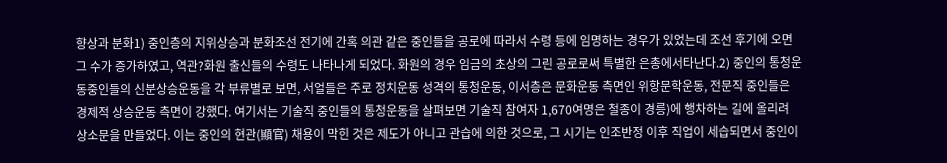향상과 분화1) 중인층의 지위상승과 분화조선 전기에 간혹 의관 같은 중인들을 공로에 따라서 수령 등에 임명하는 경우가 있었는데 조선 후기에 오면 그 수가 증가하였고, 역관?화원 출신들의 수령도 나타나게 되었다. 화원의 경우 임금의 초상의 그린 공로로써 특별한 은총에서타난다.2) 중인의 통청운동중인들의 신분상승운동을 각 부류별로 보면, 서얼들은 주로 정치운동 성격의 통청운동, 이서층은 문화운동 측면인 위항문학운동, 전문직 중인들은 경제적 상승운동 측면이 강했다. 여기서는 기술직 중인들의 통청운동을 살펴보면 기술직 참여자 1,670여명은 철종이 경릉)에 행차하는 길에 올리려 상소문을 만들었다. 이는 중인의 현관(顯官) 채용이 막힌 것은 제도가 아니고 관습에 의한 것으로, 그 시기는 인조반정 이후 직업이 세습되면서 중인이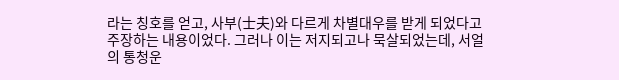라는 칭호를 얻고, 사부(士夫)와 다르게 차별대우를 받게 되었다고 주장하는 내용이었다. 그러나 이는 저지되고나 묵살되었는데, 서얼의 통청운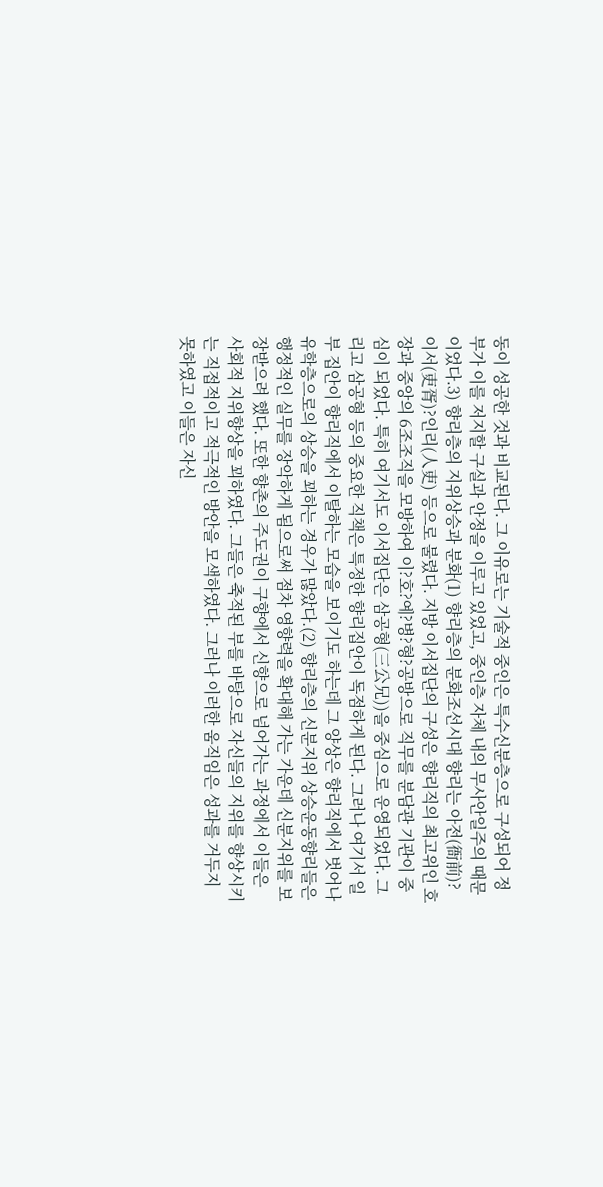동이 성공한 것과 비교된다. 그 이유로는 기술적 중인은 특수신분층으로 구성되어 정부가 이를 저지할 구실과 안정을 이루고 있었고, 중인층 자체 내의 무사안일주의 때문이었다.3) 향리층의 지위상승과 분화(1) 향리층의 분화조선시대 향리는 아전(衙前)?이서(吏胥)?인리(人吏) 등으로 불렸다. 지방 이서집단의 구성은 향리직의 최고위인 호장과 중앙의 6조조직을 모방하여 이?호?예?병?형?공방으로 직무를 분담관 기관이 중심이 되었다. 특히 여기서도 이서집단은 삼공형(三公兄))을 중심으로 운영되었다. 그리고 삼공형 등의 중요한 직책은 특정한 향리집안이 독점하게 된다. 그러나 여기서 일부 집안이 향리직에서 이탈하는 모습을 보이기도 하는데 그 양상은 향리직에서 벗어나 유학층으로의 상승을 꾀하는 경우가 많았다.(2) 향리층의 신분지위 상승운동향리들은 행정적인 실무를 장악하게 됨으로써 점차 영향력을 확대해 가는 가운데 신분지위를 보장받으려 했다. 또한 향촌의 주도권이 구향에서 신향으로 넘어가는 과정에서 이들은 사회적 지위향상을 꾀하였다. 그들은 축적된 부를 바탕으로 자신들의 지위를 향상시키는 직접적이고 적극적인 방안을 모색하였다. 그러나 이러한 움직임은 성과를 거두지 못하였고 이들은 자신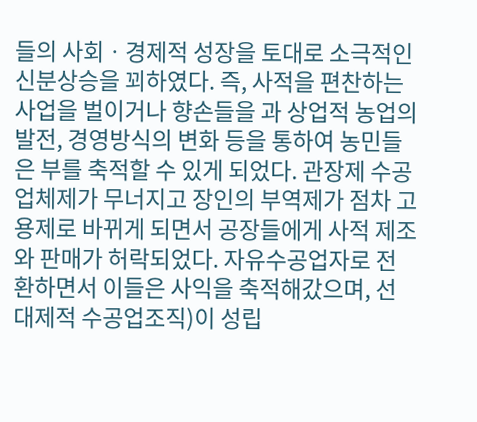들의 사회ㆍ경제적 성장을 토대로 소극적인 신분상승을 꾀하였다. 즉, 사적을 편찬하는 사업을 벌이거나 향손들을 과 상업적 농업의 발전, 경영방식의 변화 등을 통하여 농민들은 부를 축적할 수 있게 되었다. 관장제 수공업체제가 무너지고 장인의 부역제가 점차 고용제로 바뀌게 되면서 공장들에게 사적 제조와 판매가 허락되었다. 자유수공업자로 전환하면서 이들은 사익을 축적해갔으며, 선대제적 수공업조직)이 성립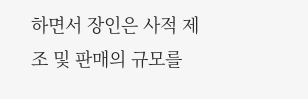하면서 장인은 사적 제조 및 판매의 규모를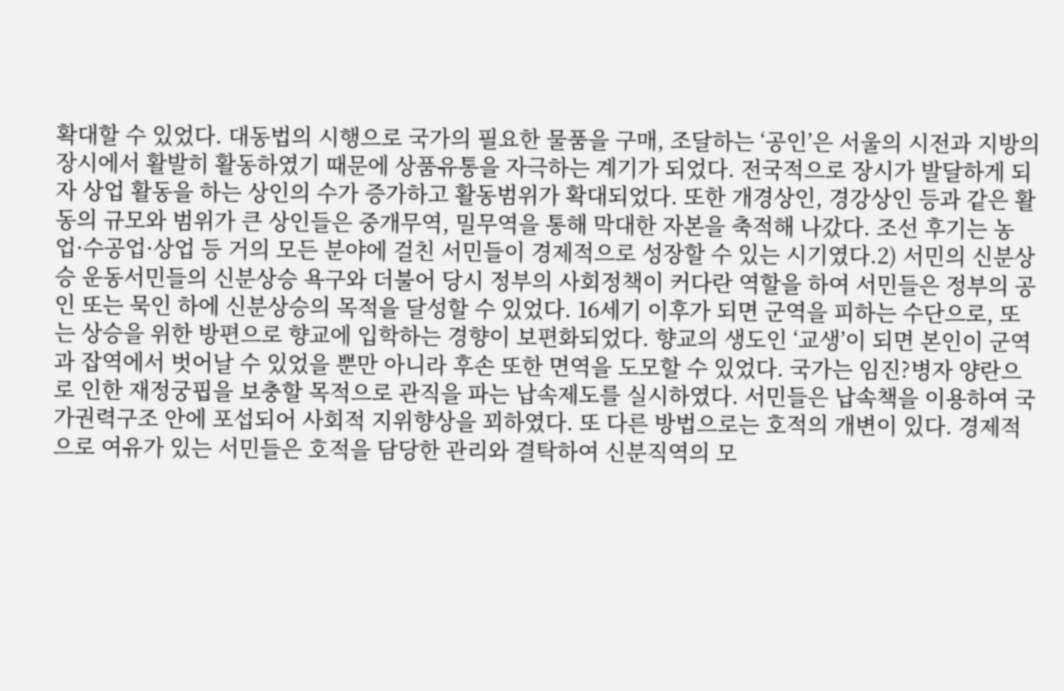확대할 수 있었다. 대동법의 시행으로 국가의 필요한 물품을 구매, 조달하는 ‘공인’은 서울의 시전과 지방의 장시에서 활발히 활동하였기 때문에 상품유통을 자극하는 계기가 되었다. 전국적으로 장시가 발달하게 되자 상업 활동을 하는 상인의 수가 증가하고 활동범위가 확대되었다. 또한 개경상인, 경강상인 등과 같은 활동의 규모와 범위가 큰 상인들은 중개무역, 밀무역을 통해 막대한 자본을 축적해 나갔다. 조선 후기는 농업·수공업·상업 등 거의 모든 분야에 걸친 서민들이 경제적으로 성장할 수 있는 시기였다.2) 서민의 신분상승 운동서민들의 신분상승 욕구와 더불어 당시 정부의 사회정책이 커다란 역할을 하여 서민들은 정부의 공인 또는 묵인 하에 신분상승의 목적을 달성할 수 있었다. 16세기 이후가 되면 군역을 피하는 수단으로, 또는 상승을 위한 방편으로 향교에 입학하는 경향이 보편화되었다. 향교의 생도인 ‘교생’이 되면 본인이 군역과 잡역에서 벗어날 수 있었을 뿐만 아니라 후손 또한 면역을 도모할 수 있었다. 국가는 임진?병자 양란으로 인한 재정궁핍을 보충할 목적으로 관직을 파는 납속제도를 실시하였다. 서민들은 납속책을 이용하여 국가권력구조 안에 포섭되어 사회적 지위향상을 꾀하였다. 또 다른 방법으로는 호적의 개변이 있다. 경제적으로 여유가 있는 서민들은 호적을 담당한 관리와 결탁하여 신분직역의 모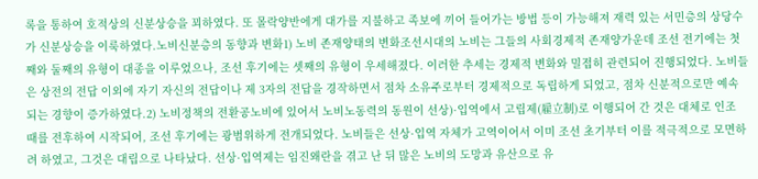록을 통하여 호적상의 신분상승을 꾀하였다. 또 몰락양반에게 대가를 지불하고 족보에 끼어 들어가는 방법 등이 가능해져 재력 있는 서민층의 상당수가 신분상승을 이룩하였다.노비신분층의 동향과 변화1) 노비 존재양태의 변화조선시대의 노비는 그들의 사회경제적 존재양가운데 조선 전기에는 첫째와 둘째의 유형이 대종을 이루었으나, 조선 후기에는 셋째의 유형이 우세해졌다. 이러한 추세는 경제적 변화와 밀접히 관련되어 진행되었다. 노비들은 상전의 전답 이외에 자기 자신의 전답이나 제 3자의 전답을 경작하면서 점차 소유주로부터 경제적으로 독립하게 되었고, 점차 신분적으로만 예속되는 경향이 증가하였다.2) 노비정책의 전환공노비에 있어서 노비노동력의 동원이 선상)·입역에서 고립제(雇立制)로 이행되어 간 것은 대체로 인조 때를 전후하여 시작되어, 조선 후기에는 광범위하게 전개되었다. 노비들은 선상·입역 자체가 고역이어서 이미 조선 초기부터 이를 적극적으로 모면하려 하였고, 그것은 대립으로 나타났다. 선상·입역제는 임진왜란을 겪고 난 뒤 많은 노비의 도망과 유산으로 유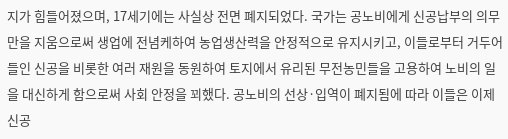지가 힘들어졌으며, 17세기에는 사실상 전면 폐지되었다. 국가는 공노비에게 신공납부의 의무만을 지움으로써 생업에 전념케하여 농업생산력을 안정적으로 유지시키고, 이들로부터 거두어들인 신공을 비롯한 여러 재원을 동원하여 토지에서 유리된 무전농민들을 고용하여 노비의 일을 대신하게 함으로써 사회 안정을 꾀했다. 공노비의 선상·입역이 폐지됨에 따라 이들은 이제 신공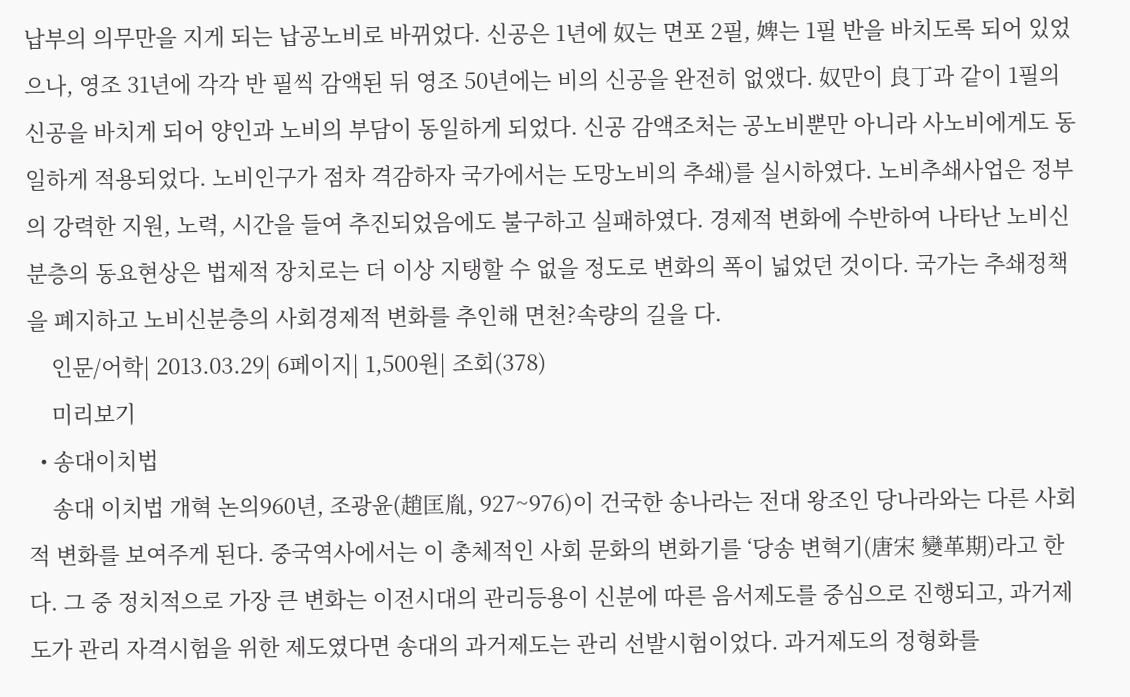납부의 의무만을 지게 되는 납공노비로 바뀌었다. 신공은 1년에 奴는 면포 2필, 婢는 1필 반을 바치도록 되어 있었으나, 영조 31년에 각각 반 필씩 감액된 뒤 영조 50년에는 비의 신공을 완전히 없앴다. 奴만이 良丁과 같이 1필의 신공을 바치게 되어 양인과 노비의 부담이 동일하게 되었다. 신공 감액조처는 공노비뿐만 아니라 사노비에게도 동일하게 적용되었다. 노비인구가 점차 격감하자 국가에서는 도망노비의 추쇄)를 실시하였다. 노비추쇄사업은 정부의 강력한 지원, 노력, 시간을 들여 추진되었음에도 불구하고 실패하였다. 경제적 변화에 수반하여 나타난 노비신분층의 동요현상은 법제적 장치로는 더 이상 지탱할 수 없을 정도로 변화의 폭이 넓었던 것이다. 국가는 추쇄정책을 폐지하고 노비신분층의 사회경제적 변화를 추인해 면천?속량의 길을 다.
    인문/어학| 2013.03.29| 6페이지| 1,500원| 조회(378)
    미리보기
  • 송대이치법
    송대 이치법 개혁 논의960년, 조광윤(趙匡胤, 927~976)이 건국한 송나라는 전대 왕조인 당나라와는 다른 사회적 변화를 보여주게 된다. 중국역사에서는 이 총체적인 사회 문화의 변화기를 ‘당송 변혁기(唐宋 變革期)라고 한다. 그 중 정치적으로 가장 큰 변화는 이전시대의 관리등용이 신분에 따른 음서제도를 중심으로 진행되고, 과거제도가 관리 자격시험을 위한 제도였다면 송대의 과거제도는 관리 선발시험이었다. 과거제도의 정형화를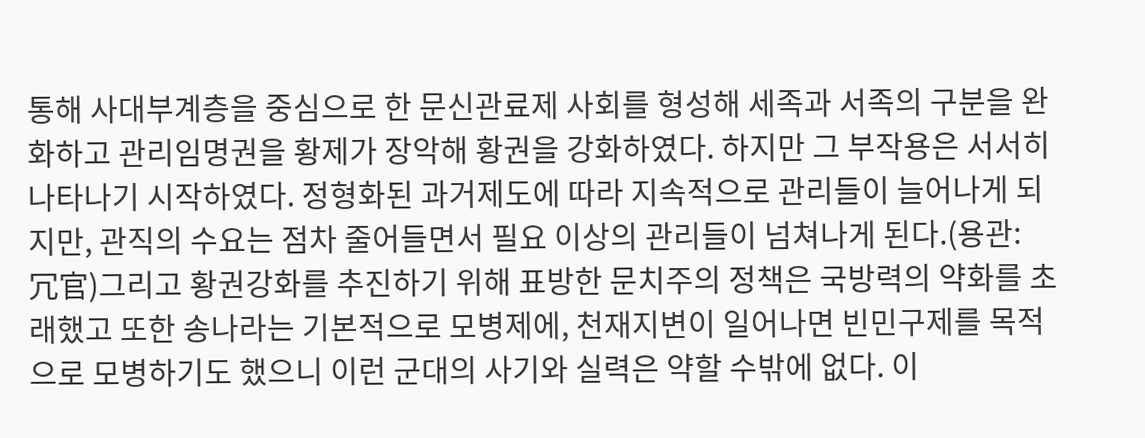통해 사대부계층을 중심으로 한 문신관료제 사회를 형성해 세족과 서족의 구분을 완화하고 관리임명권을 황제가 장악해 황권을 강화하였다. 하지만 그 부작용은 서서히 나타나기 시작하였다. 정형화된 과거제도에 따라 지속적으로 관리들이 늘어나게 되지만, 관직의 수요는 점차 줄어들면서 필요 이상의 관리들이 넘쳐나게 된다.(용관: 冗官)그리고 황권강화를 추진하기 위해 표방한 문치주의 정책은 국방력의 약화를 초래했고 또한 송나라는 기본적으로 모병제에, 천재지변이 일어나면 빈민구제를 목적으로 모병하기도 했으니 이런 군대의 사기와 실력은 약할 수밖에 없다. 이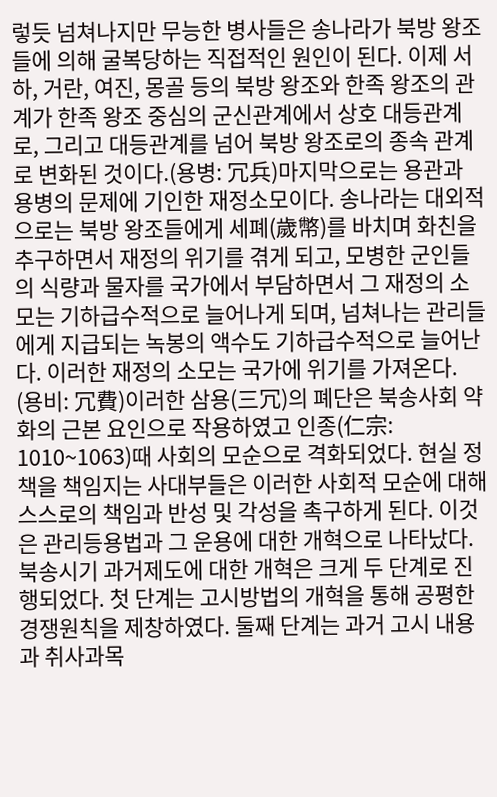렇듯 넘쳐나지만 무능한 병사들은 송나라가 북방 왕조들에 의해 굴복당하는 직접적인 원인이 된다. 이제 서하, 거란, 여진, 몽골 등의 북방 왕조와 한족 왕조의 관계가 한족 왕조 중심의 군신관계에서 상호 대등관계로, 그리고 대등관계를 넘어 북방 왕조로의 종속 관계로 변화된 것이다.(용병: 冗兵)마지막으로는 용관과 용병의 문제에 기인한 재정소모이다. 송나라는 대외적으로는 북방 왕조들에게 세폐(歲幣)를 바치며 화친을 추구하면서 재정의 위기를 겪게 되고, 모병한 군인들의 식량과 물자를 국가에서 부담하면서 그 재정의 소모는 기하급수적으로 늘어나게 되며, 넘쳐나는 관리들에게 지급되는 녹봉의 액수도 기하급수적으로 늘어난다. 이러한 재정의 소모는 국가에 위기를 가져온다. (용비: 冗費)이러한 삼용(三冗)의 폐단은 북송사회 약화의 근본 요인으로 작용하였고 인종(仁宗: 1010~1063)때 사회의 모순으로 격화되었다. 현실 정책을 책임지는 사대부들은 이러한 사회적 모순에 대해 스스로의 책임과 반성 및 각성을 촉구하게 된다. 이것은 관리등용법과 그 운용에 대한 개혁으로 나타났다. 북송시기 과거제도에 대한 개혁은 크게 두 단계로 진행되었다. 첫 단계는 고시방법의 개혁을 통해 공평한 경쟁원칙을 제창하였다. 둘째 단계는 과거 고시 내용과 취사과목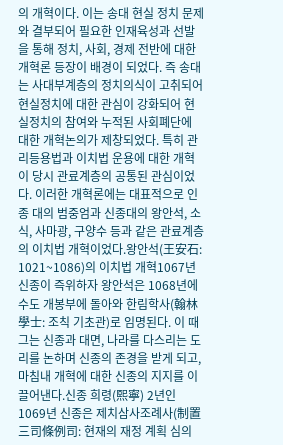의 개혁이다. 이는 송대 현실 정치 문제와 결부되어 필요한 인재육성과 선발을 통해 정치, 사회, 경제 전반에 대한 개혁론 등장이 배경이 되었다. 즉 송대는 사대부계층의 정치의식이 고취되어 현실정치에 대한 관심이 강화되어 현실정치의 참여와 누적된 사회폐단에 대한 개혁논의가 제창되었다. 특히 관리등용법과 이치법 운용에 대한 개혁이 당시 관료계층의 공통된 관심이었다. 이러한 개혁론에는 대표적으로 인종 대의 범중엄과 신종대의 왕안석, 소식, 사마광, 구양수 등과 같은 관료계층의 이치법 개혁이었다.왕안석(王安石: 1021~1086)의 이치법 개혁1067년 신종이 즉위하자 왕안석은 1068년에 수도 개봉부에 돌아와 한림학사(翰林學士: 조칙 기초관)로 임명된다. 이 때 그는 신종과 대면, 나라를 다스리는 도리를 논하며 신종의 존경을 받게 되고, 마침내 개혁에 대한 신종의 지지를 이끌어낸다.신종 희령(熙寧) 2년인 1069년 신종은 제치삼사조례사(制置三司條例司: 현재의 재정 계획 심의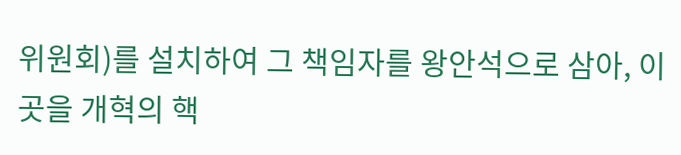위원회)를 설치하여 그 책임자를 왕안석으로 삼아, 이곳을 개혁의 핵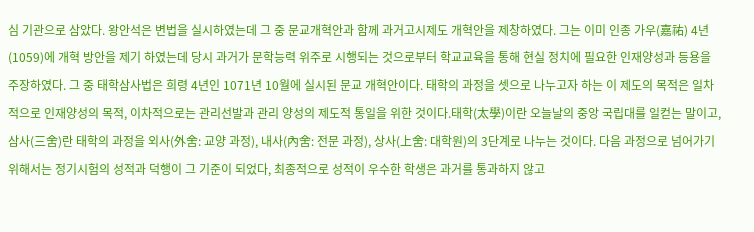심 기관으로 삼았다. 왕안석은 변법을 실시하였는데 그 중 문교개혁안과 함께 과거고시제도 개혁안을 제창하였다. 그는 이미 인종 가우(嘉祐) 4년(1059)에 개혁 방안을 제기 하였는데 당시 과거가 문학능력 위주로 시행되는 것으로부터 학교교육을 통해 현실 정치에 필요한 인재양성과 등용을 주장하였다. 그 중 태학삼사법은 희령 4년인 1071년 10월에 실시된 문교 개혁안이다. 태학의 과정을 셋으로 나누고자 하는 이 제도의 목적은 일차적으로 인재양성의 목적, 이차적으로는 관리선발과 관리 양성의 제도적 통일을 위한 것이다.태학(太學)이란 오늘날의 중앙 국립대를 일컫는 말이고, 삼사(三舍)란 태학의 과정을 외사(外舍: 교양 과정), 내사(內舍: 전문 과정), 상사(上舍: 대학원)의 3단계로 나누는 것이다. 다음 과정으로 넘어가기 위해서는 정기시험의 성적과 덕행이 그 기준이 되었다, 최종적으로 성적이 우수한 학생은 과거를 통과하지 않고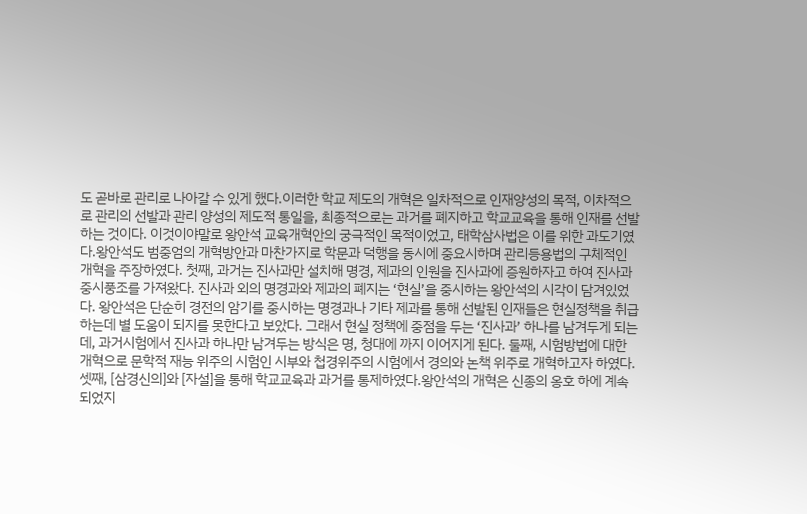도 곧바로 관리로 나아갈 수 있게 했다.이러한 학교 제도의 개혁은 일차적으로 인재양성의 목적, 이차적으로 관리의 선발과 관리 양성의 제도적 통일을, 최종적으로는 과거를 폐지하고 학교교육을 통해 인재를 선발하는 것이다. 이것이야말로 왕안석 교육개혁안의 궁극적인 목적이었고, 태학삼사법은 이를 위한 과도기였다.왕안석도 범중엄의 개혁방안과 마찬가지로 학문과 덕행을 동시에 중요시하며 관리등용법의 구체적인 개혁을 주장하였다. 첫째, 과거는 진사과만 설치해 명경, 제과의 인원을 진사과에 증원하자고 하여 진사과 중시풍조를 가져왔다. 진사과 외의 명경과와 제과의 폐지는 ‘현실’을 중시하는 왕안석의 시각이 담겨있었다. 왕안석은 단순히 경전의 암기를 중시하는 명경과나 기타 제과를 통해 선발된 인재들은 현실정책을 취급하는데 별 도움이 되지를 못한다고 보았다. 그래서 현실 정책에 중점을 두는 ‘진사과’ 하나를 남겨두게 되는데, 과거시험에서 진사과 하나만 남겨두는 방식은 명, 청대에 까지 이어지게 된다. 둘째, 시험방법에 대한 개혁으로 문학적 재능 위주의 시험인 시부와 첩경위주의 시험에서 경의와 논책 위주로 개혁하고자 하였다. 셋째, [삼경신의]와 [자설]을 통해 학교교육과 과거를 통제하였다.왕안석의 개혁은 신종의 옹호 하에 계속되었지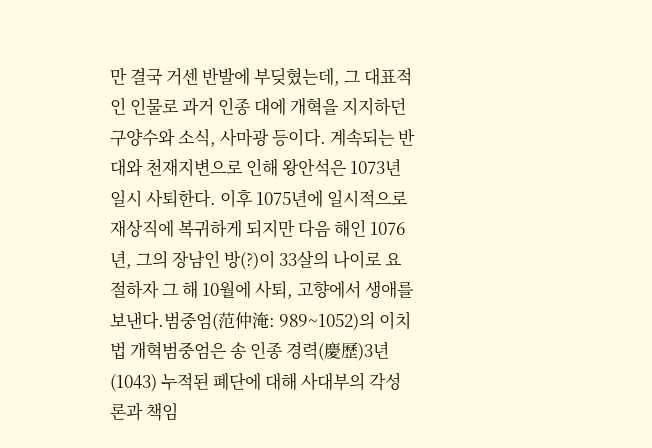만 결국 거센 반발에 부딪혔는데, 그 대표적인 인물로 과거 인종 대에 개혁을 지지하던 구양수와 소식, 사마광 등이다. 계속되는 반대와 천재지변으로 인해 왕안석은 1073년 일시 사퇴한다. 이후 1075년에 일시적으로 재상직에 복귀하게 되지만 다음 해인 1076년, 그의 장남인 방(?)이 33살의 나이로 요절하자 그 해 10월에 사퇴, 고향에서 생애를 보낸다.범중엄(范仲淹: 989~1052)의 이치법 개혁범중엄은 송 인종 경력(慶歷)3년 (1043) 누적된 폐단에 대해 사대부의 각성론과 책임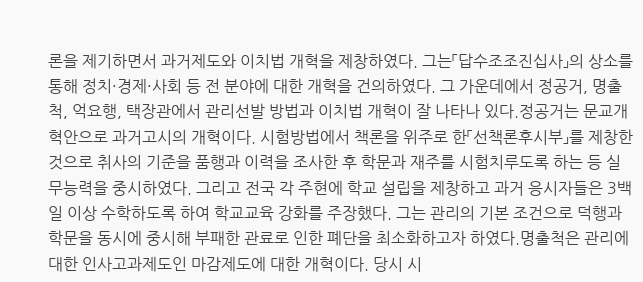론을 제기하면서 과거제도와 이치법 개혁을 제창하였다. 그는「답수조조진십사」의 상소를 통해 정치·경제·사회 등 전 분야에 대한 개혁을 건의하였다. 그 가운데에서 정공거, 명출척, 억요행, 택장관에서 관리선발 방법과 이치법 개혁이 잘 나타나 있다.정공거는 문교개혁안으로 과거고시의 개혁이다. 시험방법에서 책론을 위주로 한「선책론후시부」를 제창한 것으로 취사의 기준을 품행과 이력을 조사한 후 학문과 재주를 시험치루도록 하는 등 실무능력을 중시하였다. 그리고 전국 각 주현에 학교 설립을 제창하고 과거 응시자들은 3백일 이상 수학하도록 하여 학교교육 강화를 주장했다. 그는 관리의 기본 조건으로 덕행과 학문을 동시에 중시해 부패한 관료로 인한 폐단을 최소화하고자 하였다.명출척은 관리에 대한 인사고과제도인 마감제도에 대한 개혁이다. 당시 시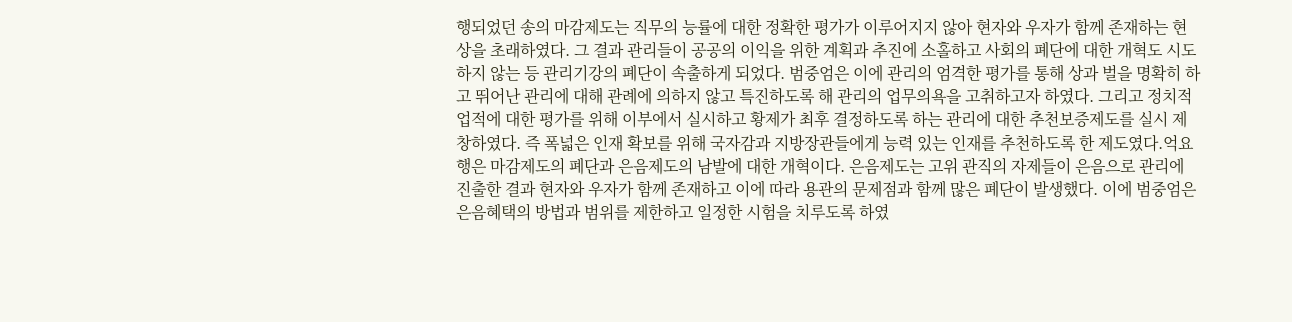행되었던 송의 마감제도는 직무의 능률에 대한 정확한 평가가 이루어지지 않아 현자와 우자가 함께 존재하는 현상을 초래하였다. 그 결과 관리들이 공공의 이익을 위한 계획과 추진에 소홀하고 사회의 폐단에 대한 개혁도 시도하지 않는 등 관리기강의 폐단이 속출하게 되었다. 범중엄은 이에 관리의 엄격한 평가를 통해 상과 벌을 명확히 하고 뛰어난 관리에 대해 관례에 의하지 않고 특진하도록 해 관리의 업무의욕을 고취하고자 하였다. 그리고 정치적 업적에 대한 평가를 위해 이부에서 실시하고 황제가 최후 결정하도록 하는 관리에 대한 추천보증제도를 실시 제창하였다. 즉 폭넓은 인재 확보를 위해 국자감과 지방장관들에게 능력 있는 인재를 추천하도록 한 제도였다.억요행은 마감제도의 폐단과 은음제도의 남발에 대한 개혁이다. 은음제도는 고위 관직의 자제들이 은음으로 관리에 진출한 결과 현자와 우자가 함께 존재하고 이에 따라 용관의 문제점과 함께 많은 폐단이 발생했다. 이에 범중엄은 은음혜택의 방법과 범위를 제한하고 일정한 시험을 치루도록 하였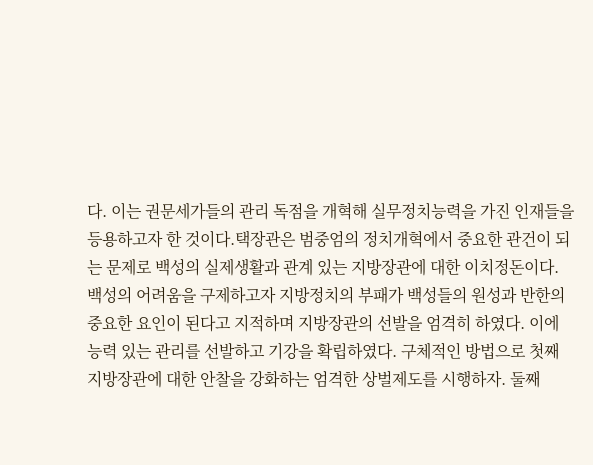다. 이는 권문세가들의 관리 독점을 개혁해 실무정치능력을 가진 인재들을 등용하고자 한 것이다.택장관은 범중엄의 정치개혁에서 중요한 관건이 되는 문제로 백성의 실제생활과 관계 있는 지방장관에 대한 이치정돈이다. 백성의 어려움을 구제하고자 지방정치의 부패가 백성들의 원성과 반한의 중요한 요인이 된다고 지적하며 지방장관의 선발을 엄격히 하였다. 이에 능력 있는 관리를 선발하고 기강을 확립하였다. 구체적인 방법으로 첫째 지방장관에 대한 안찰을 강화하는 엄격한 상벌제도를 시행하자. 둘째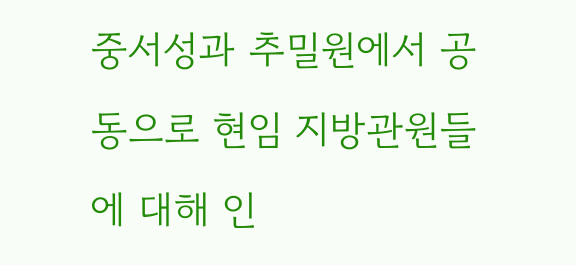중서성과 추밀원에서 공동으로 현임 지방관원들에 대해 인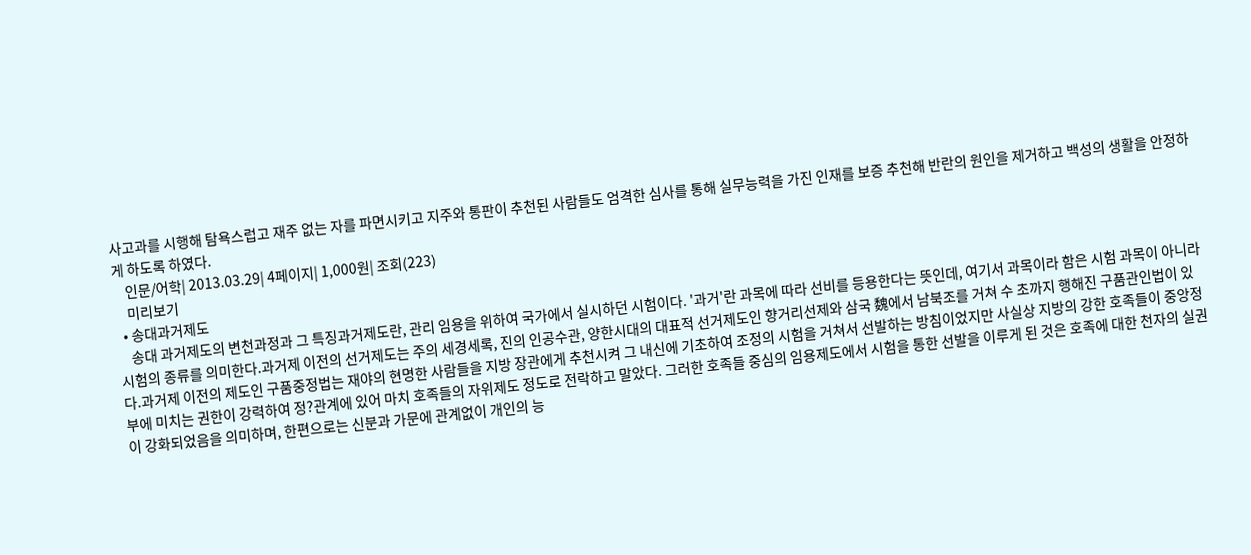사고과를 시행해 탐욕스럽고 재주 없는 자를 파면시키고 지주와 통판이 추천된 사람들도 엄격한 심사를 통해 실무능력을 가진 인재를 보증 추천해 반란의 원인을 제거하고 백성의 생활을 안정하게 하도록 하였다.
    인문/어학| 2013.03.29| 4페이지| 1,000원| 조회(223)
    미리보기
  • 송대과거제도
    송대 과거제도의 변천과정과 그 특징과거제도란, 관리 임용을 위하여 국가에서 실시하던 시험이다. '과거'란 과목에 따라 선비를 등용한다는 뜻인데, 여기서 과목이라 함은 시험 과목이 아니라 시험의 종류를 의미한다.과거제 이전의 선거제도는 주의 세경세록, 진의 인공수관, 양한시대의 대표적 선거제도인 향거리선제와 삼국 魏에서 남북조를 거쳐 수 초까지 행해진 구품관인법이 있다.과거제 이전의 제도인 구품중정법는 재야의 현명한 사람들을 지방 장관에게 추천시켜 그 내신에 기초하여 조정의 시험을 거쳐서 선발하는 방침이었지만 사실상 지방의 강한 호족들이 중앙정부에 미치는 권한이 강력하여 정?관계에 있어 마치 호족들의 자위제도 정도로 전락하고 말았다. 그러한 호족들 중심의 임용제도에서 시험을 통한 선발을 이루게 된 것은 호족에 대한 천자의 실권이 강화되었음을 의미하며, 한편으로는 신분과 가문에 관계없이 개인의 능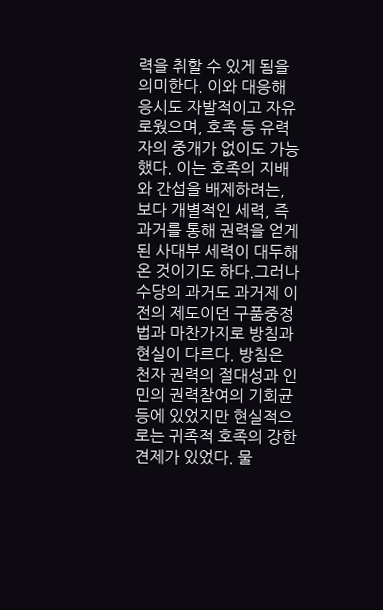력을 취할 수 있게 됨을 의미한다. 이와 대응해 응시도 자발적이고 자유로웠으며, 호족 등 유력자의 중개가 없이도 가능했다. 이는 호족의 지배와 간섭을 배제하려는, 보다 개별적인 세력, 즉 과거를 통해 권력을 얻게 된 사대부 세력이 대두해 온 것이기도 하다.그러나 수당의 과거도 과거제 이전의 제도이던 구품중정법과 마찬가지로 방침과 현실이 다르다. 방침은 천자 권력의 절대성과 인민의 권력참여의 기회균등에 있었지만 현실적으로는 귀족적 호족의 강한 견제가 있었다. 물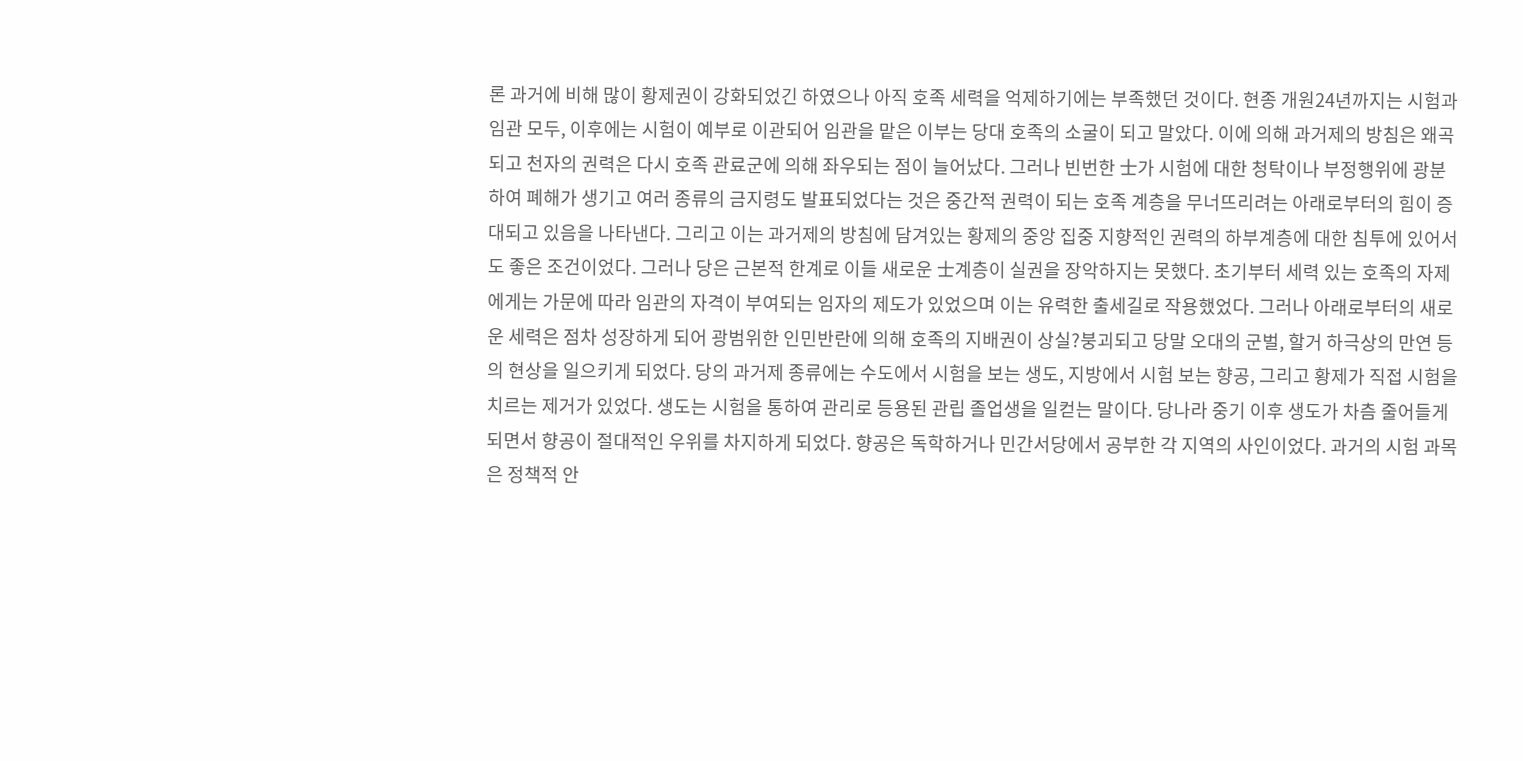론 과거에 비해 많이 황제권이 강화되었긴 하였으나 아직 호족 세력을 억제하기에는 부족했던 것이다. 현종 개원24년까지는 시험과 임관 모두, 이후에는 시험이 예부로 이관되어 임관을 맡은 이부는 당대 호족의 소굴이 되고 말았다. 이에 의해 과거제의 방침은 왜곡되고 천자의 권력은 다시 호족 관료군에 의해 좌우되는 점이 늘어났다. 그러나 빈번한 士가 시험에 대한 청탁이나 부정행위에 광분하여 폐해가 생기고 여러 종류의 금지령도 발표되었다는 것은 중간적 권력이 되는 호족 계층을 무너뜨리려는 아래로부터의 힘이 증대되고 있음을 나타낸다. 그리고 이는 과거제의 방침에 담겨있는 황제의 중앙 집중 지향적인 권력의 하부계층에 대한 침투에 있어서도 좋은 조건이었다. 그러나 당은 근본적 한계로 이들 새로운 士계층이 실권을 장악하지는 못했다. 초기부터 세력 있는 호족의 자제에게는 가문에 따라 임관의 자격이 부여되는 임자의 제도가 있었으며 이는 유력한 출세길로 작용했었다. 그러나 아래로부터의 새로운 세력은 점차 성장하게 되어 광범위한 인민반란에 의해 호족의 지배권이 상실?붕괴되고 당말 오대의 군벌, 할거 하극상의 만연 등의 현상을 일으키게 되었다. 당의 과거제 종류에는 수도에서 시험을 보는 생도, 지방에서 시험 보는 향공, 그리고 황제가 직접 시험을 치르는 제거가 있었다. 생도는 시험을 통하여 관리로 등용된 관립 졸업생을 일컫는 말이다. 당나라 중기 이후 생도가 차츰 줄어들게 되면서 향공이 절대적인 우위를 차지하게 되었다. 향공은 독학하거나 민간서당에서 공부한 각 지역의 사인이었다. 과거의 시험 과목은 정책적 안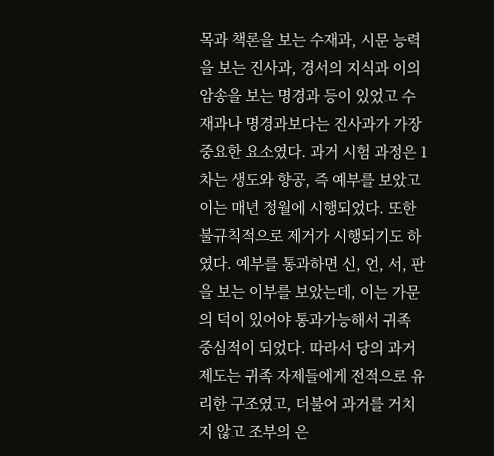목과 책론을 보는 수재과, 시문 능력을 보는 진사과, 경서의 지식과 이의 암송을 보는 명경과 등이 있었고 수재과나 명경과보다는 진사과가 가장 중요한 요소였다. 과거 시험 과정은 1차는 생도와 향공, 즉 예부를 보았고 이는 매년 정월에 시행되었다. 또한 불규칙적으로 제거가 시행되기도 하였다. 예부를 통과하면 신, 언, 서, 판을 보는 이부를 보았는데, 이는 가문의 덕이 있어야 통과가능해서 귀족 중심적이 되었다. 따라서 당의 과거제도는 귀족 자제들에게 전적으로 유리한 구조였고, 더불어 과거를 거치지 않고 조부의 은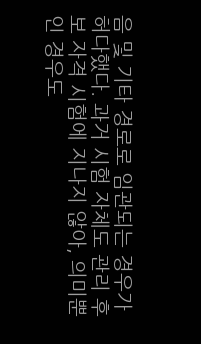음 및 기타 경로로 임관되는 경우가 허다했다. 과거 시험 자체도 관리 후보 자격 시험에 지나지 않아, 의미뿐인 경우도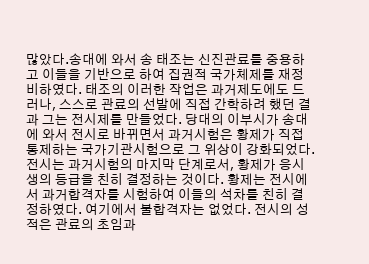많았다.송대에 와서 송 태조는 신진관료를 중용하고 이들을 기반으로 하여 집권적 국가체제를 재정비하였다. 태조의 이러한 작업은 과거제도에도 드러나, 스스로 관료의 선발에 직접 간학하려 했던 결과 그는 전시제를 만들었다. 당대의 이부시가 송대에 와서 전시로 바뀌면서 과거시험은 황제가 직접 통제하는 국가기관시험으로 그 위상이 강화되었다. 전시는 과거시험의 마지막 단계로서, 황제가 응시생의 등급을 친히 결정하는 것이다. 황제는 전시에서 과거합격자를 시험하여 이들의 석차를 친히 결정하였다. 여기에서 불합격자는 없었다. 전시의 성적은 관료의 초임과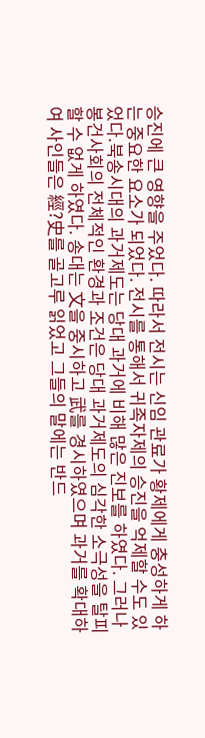승진에 큰 영향을 주었다. 따라서 전시는 신임 관료가 황제에게 충성하게 하는 중요한 요소가 되었다. 전시를 통해서 귀족자제의 승진을 억제할 수도 있었다.북송시대의 과거제도는 당대 과거에 비해 많은 진보를 하였다. 그러나 봉건사회의 전체적인 환경과 조건은 당대 과거제도의 심각한 소극성을 탈피할 수 없게 하였다. 송대는 文을 중시하고 武를 경시하였으며 과거를 확대하여 사인들은 經?史를 골고루 읽었고 그들의 말에는 반드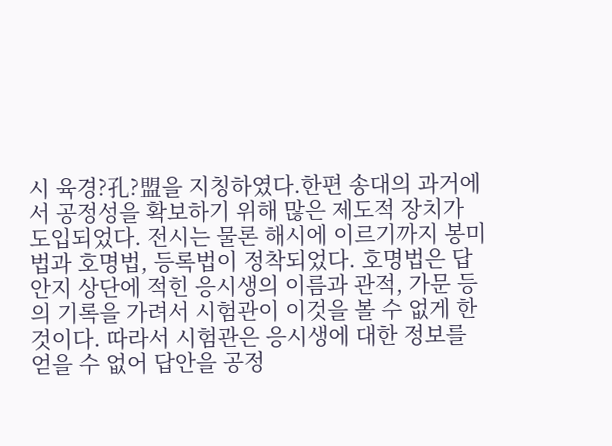시 육경?孔?盟을 지칭하였다.한편 송대의 과거에서 공정성을 확보하기 위해 많은 제도적 장치가 도입되었다. 전시는 물론 해시에 이르기까지 봉미법과 호명법, 등록법이 정착되었다. 호명법은 답안지 상단에 적힌 응시생의 이름과 관적, 가문 등의 기록을 가려서 시험관이 이것을 볼 수 없게 한 것이다. 따라서 시험관은 응시생에 대한 정보를 얻을 수 없어 답안을 공정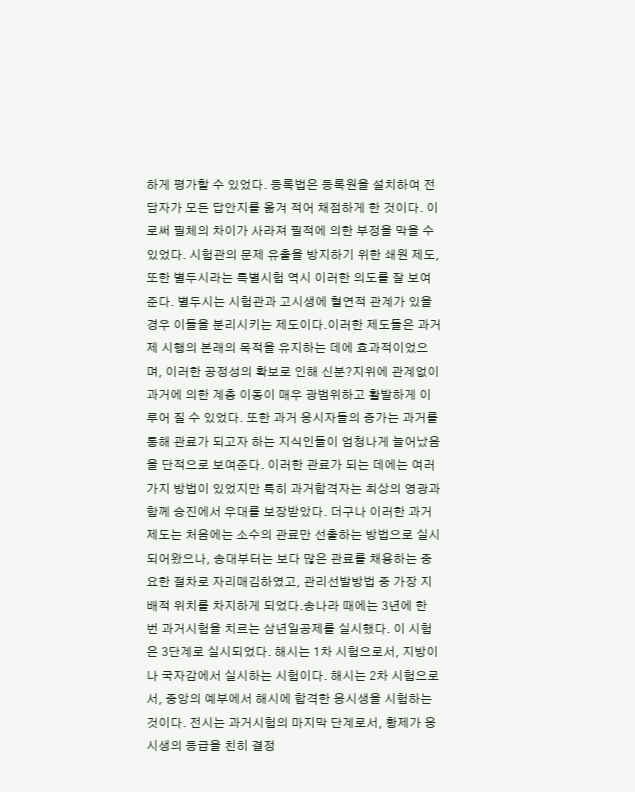하게 평가할 수 있었다. 등록법은 등록원을 설치하여 전담자가 모든 답안지를 옮겨 적어 채점하게 한 것이다. 이로써 필체의 차이가 사라져 필적에 의한 부정을 막을 수 있었다. 시험관의 문제 유출을 방지하기 위한 쇄원 제도, 또한 별두시라는 특별시험 역시 이러한 의도를 잘 보여준다. 별두시는 시험관과 고시생에 혈연적 관계가 있을 경우 이들을 분리시키는 제도이다.이러한 제도들은 과거제 시행의 본래의 목적을 유지하는 데에 효과적이었으며, 이러한 공정성의 확보로 인해 신분?지위에 관계없이 과거에 의한 계층 이동이 매우 광범위하고 활발하게 이루어 질 수 있었다. 또한 과거 응시자들의 증가는 과거를 통해 관료가 되고자 하는 지식인들이 엄청나게 늘어났음을 단적으로 보여준다. 이러한 관료가 되는 데에는 여러 가지 방법이 있었지만 특히 과거합격자는 최상의 영광과 함께 승진에서 우대를 보장받았다. 더구나 이러한 과거제도는 처음에는 소수의 관료만 선출하는 방법으로 실시되어왔으나, 송대부터는 보다 많은 관료를 채용하는 중요한 절차로 자리매김하였고, 관리선발방법 중 가장 지배적 위치를 차지하게 되었다.송나라 때에는 3년에 한 번 과거시험을 치르는 삼년일공제를 실시했다. 이 시험은 3단계로 실시되었다. 해시는 1차 시험으로서, 지방이나 국자감에서 실시하는 시험이다. 해시는 2차 시험으로서, 중앙의 예부에서 해시에 합격한 응시생을 시험하는 것이다. 전시는 과거시험의 마지막 단계로서, 황제가 응시생의 등급을 친히 결정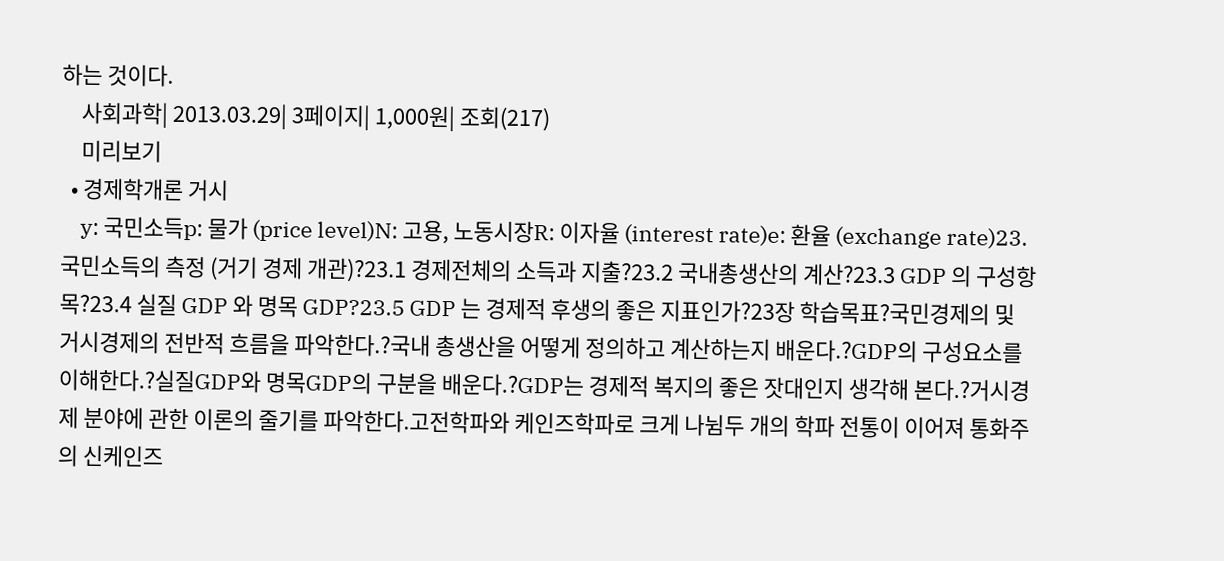하는 것이다.
    사회과학| 2013.03.29| 3페이지| 1,000원| 조회(217)
    미리보기
  • 경제학개론 거시
    y: 국민소득p: 물가 (price level)N: 고용, 노동시장R: 이자율 (interest rate)e: 환율 (exchange rate)23.국민소득의 측정 (거기 경제 개관)?23.1 경제전체의 소득과 지출?23.2 국내총생산의 계산?23.3 GDP 의 구성항목?23.4 실질 GDP 와 명목 GDP?23.5 GDP 는 경제적 후생의 좋은 지표인가?23장 학습목표?국민경제의 및 거시경제의 전반적 흐름을 파악한다.?국내 총생산을 어떻게 정의하고 계산하는지 배운다.?GDP의 구성요소를 이해한다.?실질GDP와 명목GDP의 구분을 배운다.?GDP는 경제적 복지의 좋은 잣대인지 생각해 본다.?거시경제 분야에 관한 이론의 줄기를 파악한다.고전학파와 케인즈학파로 크게 나뉨두 개의 학파 전통이 이어져 통화주의 신케인즈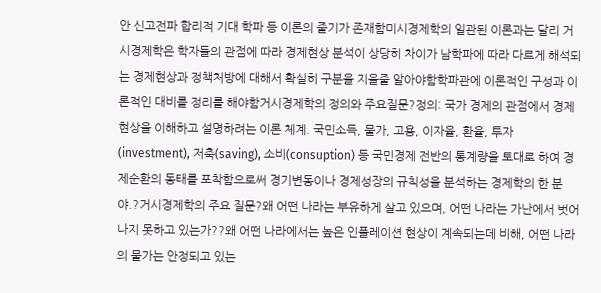안 신고전파 합리적 기대 학파 등 이론의 줄기가 존재함미시경제학의 일관된 이론과는 달리 거시경제학은 학자들의 관점에 따라 경제현상 분석이 상당히 차이가 남학파에 따라 다르게 해석되는 경제현상과 정책처방에 대해서 확실히 구분을 지을줄 알아야함학파관에 이론적인 구성과 이론적인 대비를 정리를 해야함거시경제학의 정의와 주요질문?정의: 국가 경제의 관점에서 경제 현상을 이해하고 설명하려는 이론 체계. 국민소득, 물가, 고용, 이자율, 환율, 투자(investment), 저축(saving), 소비(consuption) 등 국민경제 전반의 통계량을 토대로 하여 경제순환의 동태를 포착함으로써 경기변동이나 경제성장의 규칙성을 분석하는 경제학의 한 분야.?거시경제학의 주요 질문?왜 어떤 나라는 부유하게 살고 있으며, 어떤 나라는 가난에서 벗어나지 못하고 있는가??왜 어떤 나라에서는 높은 인플레이션 현상이 계속되는데 비해, 어떤 나라의 물가는 안정되고 있는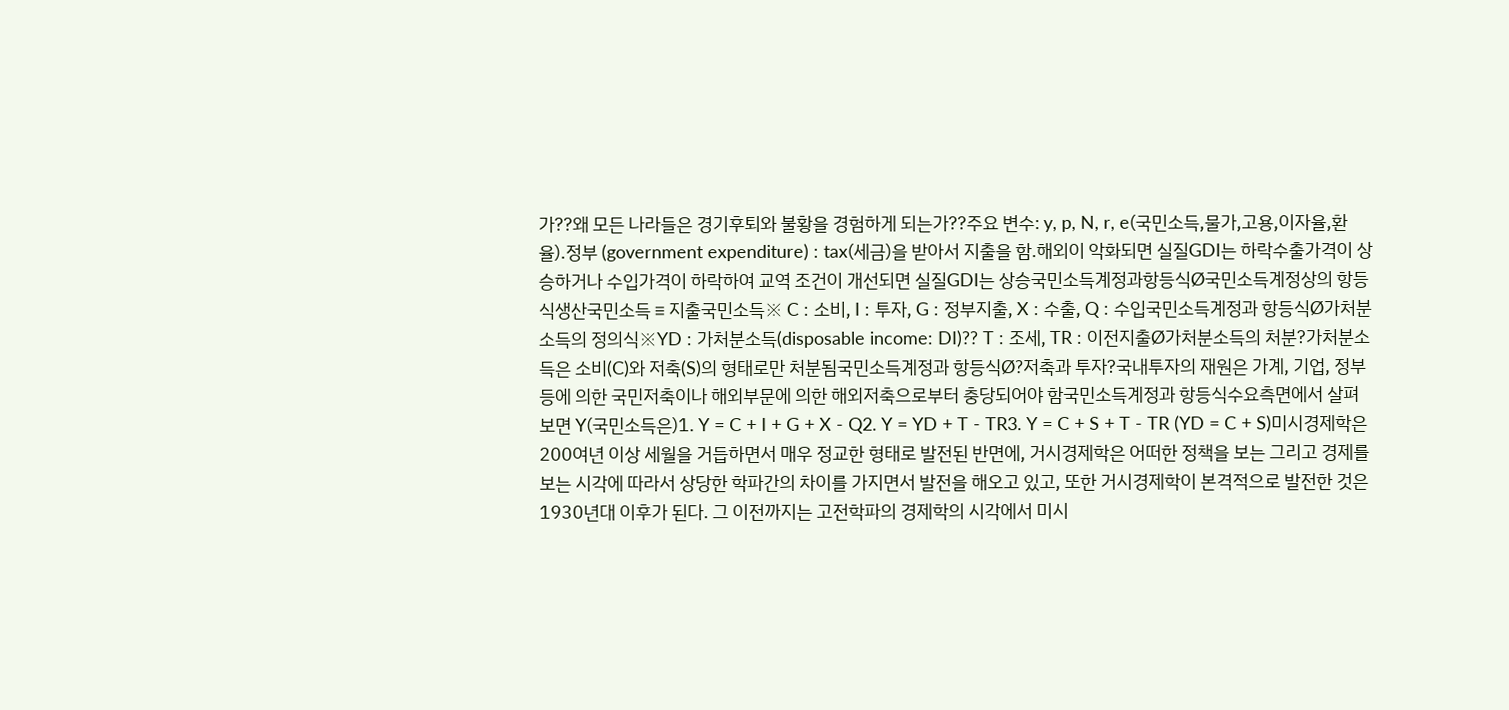가??왜 모든 나라들은 경기후퇴와 불황을 경험하게 되는가??주요 변수: y, p, N, r, e(국민소득,물가,고용,이자율,환율).정부 (government expenditure) : tax(세금)을 받아서 지출을 함.해외이 악화되면 실질GDI는 하락수출가격이 상승하거나 수입가격이 하락하여 교역 조건이 개선되면 실질GDI는 상승국민소득계정과항등식Ø국민소득계정상의 항등식생산국민소득≡지출국민소득※ C : 소비, I : 투자, G : 정부지출, X : 수출, Q : 수입국민소득계정과 항등식Ø가처분소득의 정의식※YD : 가처분소득(disposable income: DI)?? T : 조세, TR : 이전지출Ø가처분소득의 처분?가처분소득은 소비(C)와 저축(S)의 형태로만 처분됨국민소득계정과 항등식Ø?저축과 투자?국내투자의 재원은 가계, 기업, 정부 등에 의한 국민저축이나 해외부문에 의한 해외저축으로부터 충당되어야 함국민소득계정과 항등식수요측면에서 살펴보면 Y(국민소득은)1. Y = C + I + G + X - Q2. Y = YD + T - TR3. Y = C + S + T - TR (YD = C + S)미시경제학은 200여년 이상 세월을 거듭하면서 매우 정교한 형태로 발전된 반면에, 거시경제학은 어떠한 정책을 보는 그리고 경제를 보는 시각에 따라서 상당한 학파간의 차이를 가지면서 발전을 해오고 있고, 또한 거시경제학이 본격적으로 발전한 것은 1930년대 이후가 된다. 그 이전까지는 고전학파의 경제학의 시각에서 미시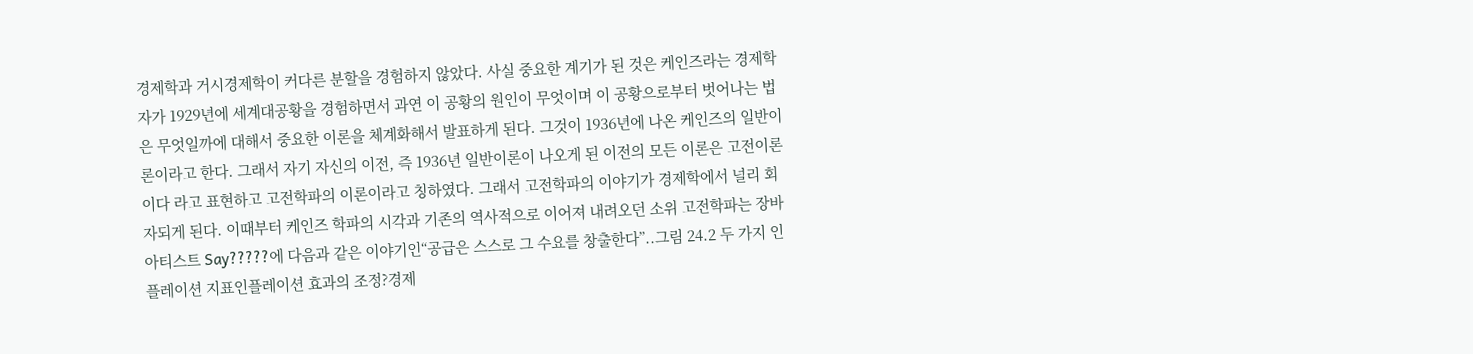경제학과 거시경제학이 커다른 분할을 경험하지 않았다. 사실 중요한 계기가 된 것은 케인즈라는 경제학자가 1929년에 세계대공황을 경험하면서 과연 이 공황의 원인이 무엇이며 이 공황으로부터 벗어나는 법은 무엇일까에 대해서 중요한 이론을 체계화해서 발표하게 된다. 그것이 1936년에 나온 케인즈의 일반이론이라고 한다. 그래서 자기 자신의 이전, 즉 1936년 일반이론이 나오게 된 이전의 모든 이론은 고전이론이다 라고 표현하고 고전학파의 이론이라고 칭하였다. 그래서 고전학파의 이야기가 경제학에서 널리 회자되게 된다. 이때부터 케인즈 학파의 시각과 기존의 역사적으로 이어져 내려오던 소위 고전학파는 장바아티스트 Say?????에 다음과 같은 이야기인“공급은 스스로 그 수요를 창출한다”..그림 24.2 두 가지 인플레이션 지표인플레이션 효과의 조정?경제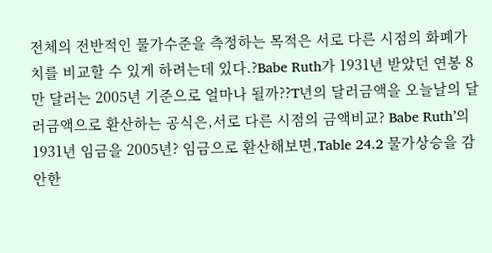전체의 전반적인 물가수준을 측정하는 목적은 서로 다른 시점의 화폐가치를 비교할 수 있게 하려는데 있다.?Babe Ruth가 1931년 받았던 연봉 8만 달러는 2005년 기준으로 얼마나 될까??T년의 달러금액을 오늘날의 달러금액으로 환산하는 공식은,서로 다른 시점의 금액비교? Babe Ruth’의 1931년 임금을 2005년? 임금으로 환산해보면,Table 24.2 물가상승을 감안한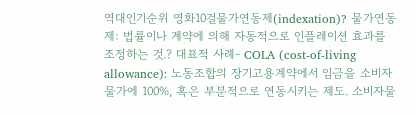역대인기순위 영화10걸물가연동제(indexation)? 물가연동제: 법률이나 계약에 의해 자동적으로 인플레이션 효과를 조정하는 것.? 대표적 사례- COLA (cost-of-living allowance): 노동조합의 장기고용계약에서 임금을 소비자물가에 100%, 혹은 부분적으로 연동시키는 제도. 소비자물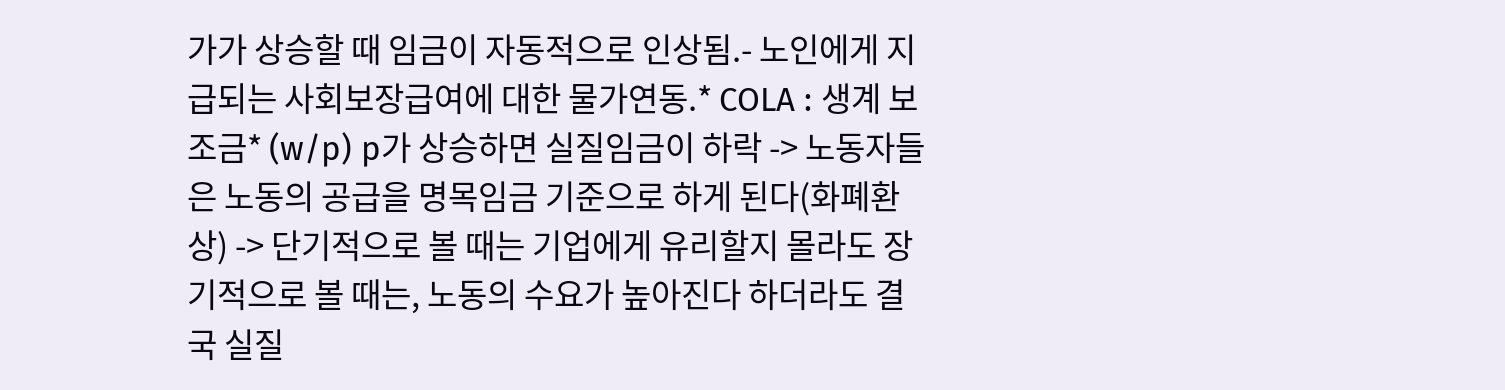가가 상승할 때 임금이 자동적으로 인상됨.- 노인에게 지급되는 사회보장급여에 대한 물가연동.* COLA : 생계 보조금* (w/p) p가 상승하면 실질임금이 하락 -> 노동자들은 노동의 공급을 명목임금 기준으로 하게 된다(화폐환상) -> 단기적으로 볼 때는 기업에게 유리할지 몰라도 장기적으로 볼 때는, 노동의 수요가 높아진다 하더라도 결국 실질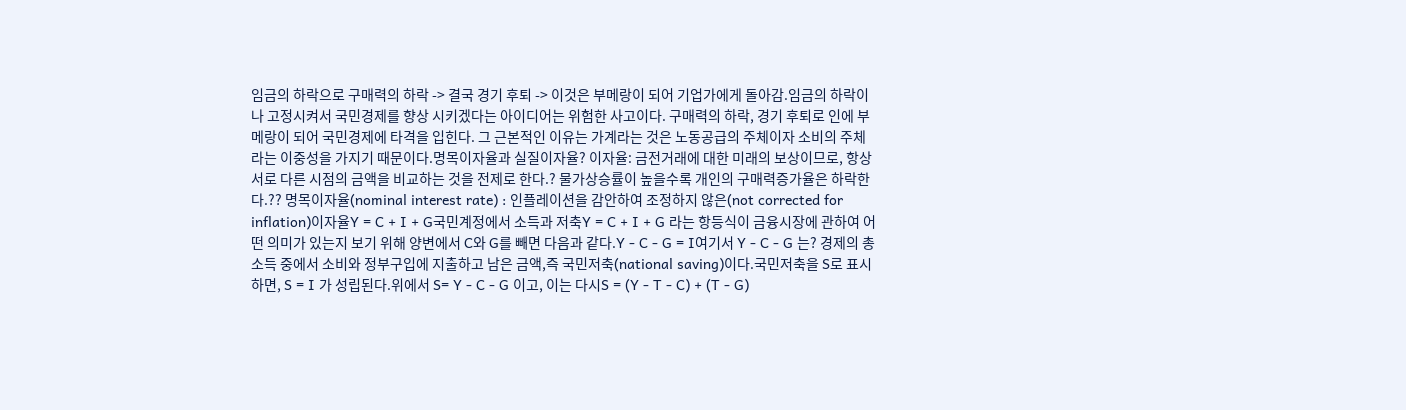임금의 하락으로 구매력의 하락 -> 결국 경기 후퇴 -> 이것은 부메랑이 되어 기업가에게 돌아감.임금의 하락이나 고정시켜서 국민경제를 향상 시키겠다는 아이디어는 위험한 사고이다. 구매력의 하락, 경기 후퇴로 인에 부메랑이 되어 국민경제에 타격을 입힌다. 그 근본적인 이유는 가계라는 것은 노동공급의 주체이자 소비의 주체라는 이중성을 가지기 때문이다.명목이자율과 실질이자율? 이자율: 금전거래에 대한 미래의 보상이므로, 항상 서로 다른 시점의 금액을 비교하는 것을 전제로 한다.? 물가상승률이 높을수록 개인의 구매력증가율은 하락한다.?? 명목이자율(nominal interest rate) : 인플레이션을 감안하여 조정하지 않은(not corrected for inflation)이자율Y = C + I + G국민계정에서 소득과 저축Y = C + I + G 라는 항등식이 금융시장에 관하여 어떤 의미가 있는지 보기 위해 양변에서 C와 G를 빼면 다음과 같다.Y - C - G = I여기서 Y - C - G 는? 경제의 총소득 중에서 소비와 정부구입에 지출하고 남은 금액,즉 국민저축(national saving)이다.국민저축을 S로 표시하면, S = I 가 성립된다.위에서 S= Y - C - G 이고, 이는 다시S = (Y - T - C) + (T - G)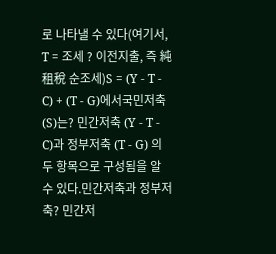로 나타낼 수 있다(여기서, T = 조세 ? 이전지출, 즉 純租稅 순조세)S = (Y - T - C) + (T - G)에서국민저축(S)는? 민간저축 (Y - T - C)과 정부저축 (T - G) 의 두 항목으로 구성됨을 알 수 있다.민간저축과 정부저축? 민간저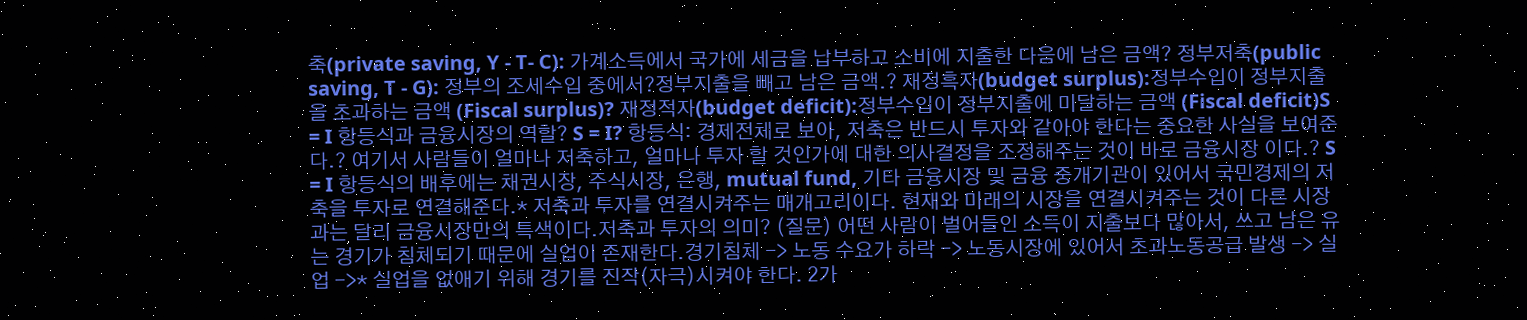축(private saving, Y - T- C): 가계소득에서 국가에 세금을 납부하고 소비에 지출한 다음에 남은 금액? 정부저축(public saving, T - G): 정부의 조세수입 중에서?정부지출을 빼고 남은 금액.? 재정흑자(budget surplus):정부수입이 정부지출을 초과하는 금액 (Fiscal surplus)? 재정적자(budget deficit):정부수입이 정부지출에 미달하는 금액 (Fiscal deficit)S = I 항등식과 금융시장의 역할? S = I? 항등식: 경제전체로 보아, 저축은 반드시 투자와 같아야 한다는 중요한 사실을 보여준다.? 여기서 사람들이 얼마나 저축하고, 얼마나 투자 할 것인가에 대한 의사결정을 조정해주는 것이 바로 금융시장 이다.? S = I 항등식의 배후에는 채권시장, 주식시장, 은행, mutual fund, 기타 금융시장 및 금융 중개기관이 있어서 국민경제의 저축을 투자로 연결해준다.* 저축과 투자를 연결시켜주는 매개고리이다. 현재와 미래의 시장을 연결시켜주는 것이 다른 시장과는 달리 금융시장만의 특색이다.저축과 투자의 의미? (질문) 어떤 사람이 벌어들인 소득이 지출보다 많아서, 쓰고 남은 유는 경기가 침체되기 때문에 실업이 존재한다.경기침체 -> 노동 수요가 하락 -> 노동시장에 있어서 초과노동공급 발생 -> 실업 ->* 실업을 없애기 위해 경기를 진작(자극)시켜야 한다. 2가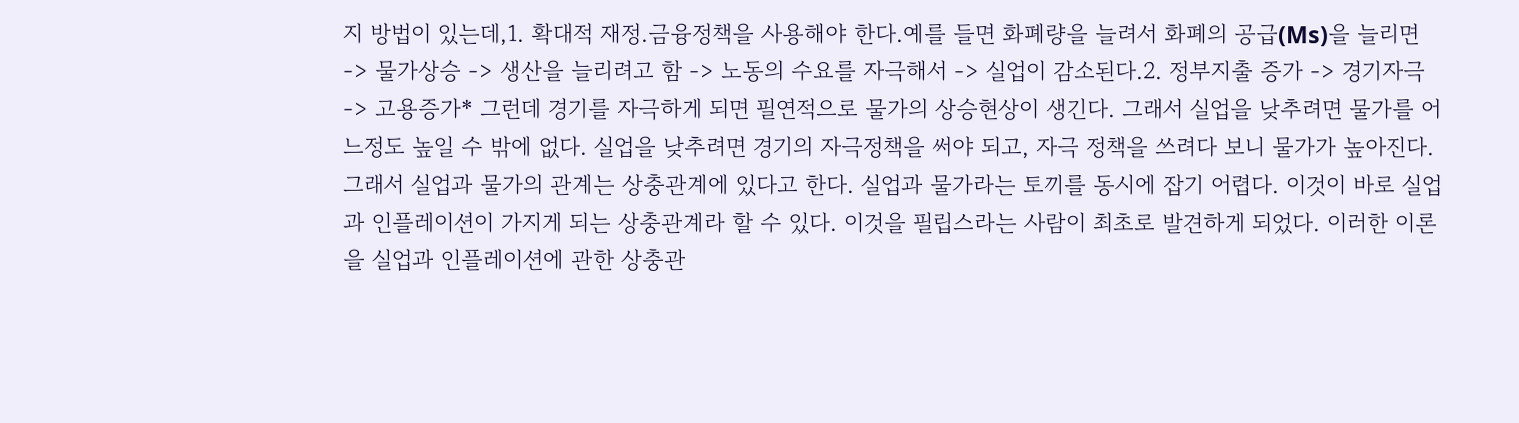지 방법이 있는데,1. 확대적 재정.금융정책을 사용해야 한다.예를 들면 화폐량을 늘려서 화폐의 공급(Ms)을 늘리면 -> 물가상승 -> 생산을 늘리려고 함 -> 노동의 수요를 자극해서 -> 실업이 감소된다.2. 정부지출 증가 -> 경기자극 -> 고용증가* 그런데 경기를 자극하게 되면 필연적으로 물가의 상승현상이 생긴다. 그래서 실업을 낮추려면 물가를 어느정도 높일 수 밖에 없다. 실업을 낮추려면 경기의 자극정책을 써야 되고, 자극 정책을 쓰려다 보니 물가가 높아진다.그래서 실업과 물가의 관계는 상충관계에 있다고 한다. 실업과 물가라는 토끼를 동시에 잡기 어렵다. 이것이 바로 실업과 인플레이션이 가지게 되는 상충관계라 할 수 있다. 이것을 필립스라는 사람이 최초로 발견하게 되었다. 이러한 이론을 실업과 인플레이션에 관한 상충관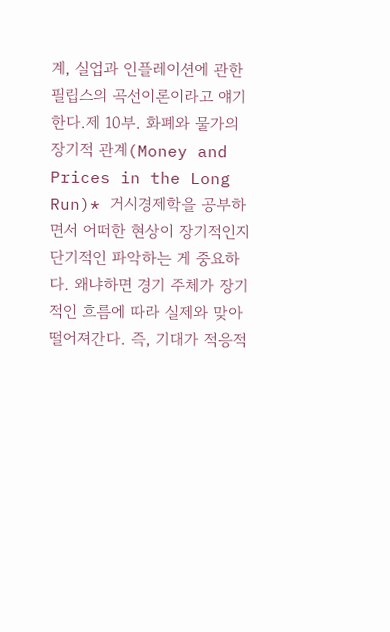계, 실업과 인플레이션에 관한 필립스의 곡선이론이라고 얘기한다.제 10부. 화폐와 물가의 장기적 관계(Money and Prices in the Long Run)* 거시경제학을 공부하면서 어떠한 현상이 장기적인지 단기적인 파악하는 게 중요하다. 왜냐하면 경기 주체가 장기적인 흐름에 따라 실제와 맞아 떨어져간다. 즉, 기대가 적응적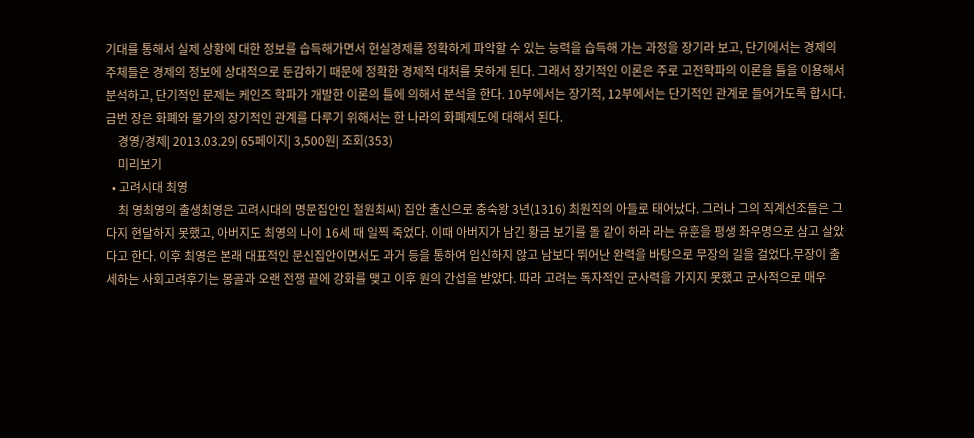기대를 통해서 실제 상황에 대한 정보를 습득해가면서 현실경제를 정확하게 파악할 수 있는 능력을 습득해 가는 과정을 장기라 보고, 단기에서는 경제의 주체들은 경제의 정보에 상대적으로 둔감하기 때문에 정확한 경제적 대처를 못하게 된다. 그래서 장기적인 이론은 주로 고전학파의 이론을 틀을 이용해서 분석하고, 단기적인 문제는 케인즈 학파가 개발한 이론의 틀에 의해서 분석을 한다. 10부에서는 장기적, 12부에서는 단기적인 관계로 들어가도록 합시다. 금번 장은 화폐와 물가의 장기적인 관계를 다루기 위해서는 한 나라의 화폐제도에 대해서 된다.
    경영/경제| 2013.03.29| 65페이지| 3,500원| 조회(353)
    미리보기
  • 고려시대 최영
    최 영최영의 출생최영은 고려시대의 명문집안인 철원최씨) 집안 출신으로 충숙왕 3년(1316) 최원직의 아들로 태어났다. 그러나 그의 직계선조들은 그다지 현달하지 못했고, 아버지도 최영의 나이 16세 때 일찍 죽었다. 이때 아버지가 남긴 황금 보기를 돌 같이 하라 라는 유훈을 평생 좌우명으로 삼고 살았다고 한다. 이후 최영은 본래 대표적인 문신집안이면서도 과거 등을 통하여 입신하지 않고 남보다 뛰어난 완력을 바탕으로 무장의 길을 걸었다.무장이 출세하는 사회고려후기는 몽골과 오랜 전쟁 끝에 강화를 맺고 이후 원의 간섭을 받았다. 따라 고려는 독자적인 군사력을 가지지 못했고 군사적으로 매우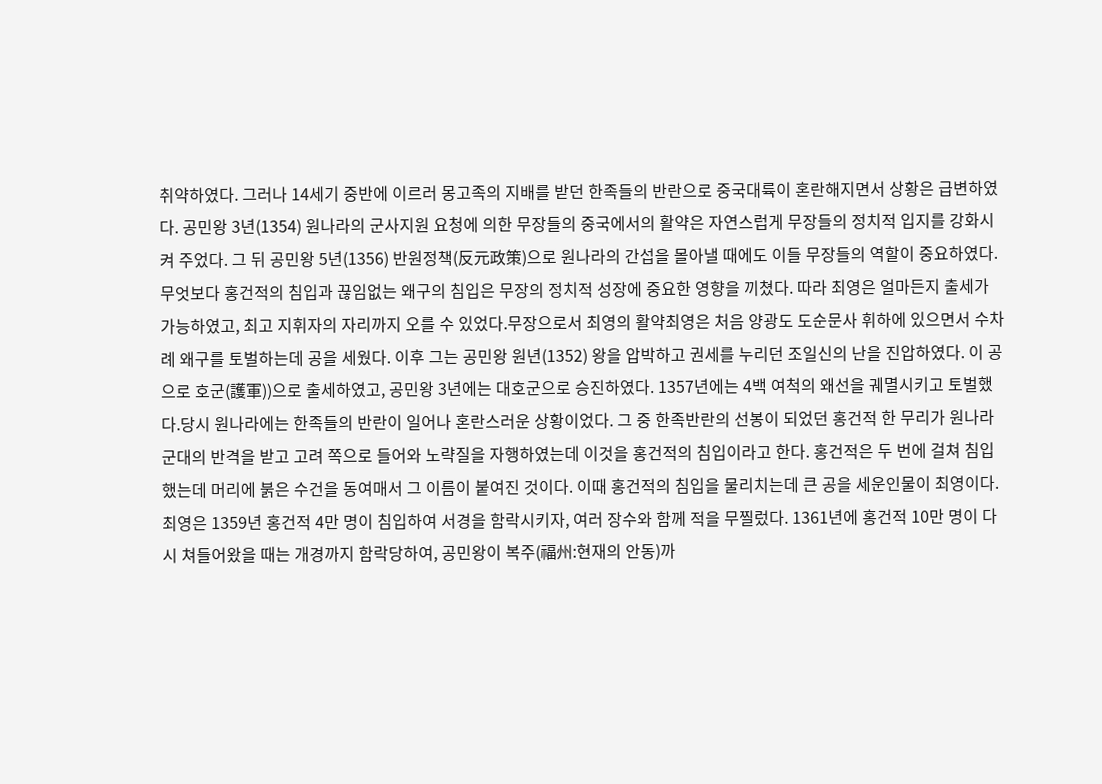취약하였다. 그러나 14세기 중반에 이르러 몽고족의 지배를 받던 한족들의 반란으로 중국대륙이 혼란해지면서 상황은 급변하였다. 공민왕 3년(1354) 원나라의 군사지원 요청에 의한 무장들의 중국에서의 활약은 자연스럽게 무장들의 정치적 입지를 강화시켜 주었다. 그 뒤 공민왕 5년(1356) 반원정책(反元政策)으로 원나라의 간섭을 몰아낼 때에도 이들 무장들의 역할이 중요하였다. 무엇보다 홍건적의 침입과 끊임없는 왜구의 침입은 무장의 정치적 성장에 중요한 영향을 끼쳤다. 따라 최영은 얼마든지 출세가 가능하였고, 최고 지휘자의 자리까지 오를 수 있었다.무장으로서 최영의 활약최영은 처음 양광도 도순문사 휘하에 있으면서 수차례 왜구를 토벌하는데 공을 세웠다. 이후 그는 공민왕 원년(1352) 왕을 압박하고 권세를 누리던 조일신의 난을 진압하였다. 이 공으로 호군(護軍))으로 출세하였고, 공민왕 3년에는 대호군으로 승진하였다. 1357년에는 4백 여척의 왜선을 궤멸시키고 토벌했다.당시 원나라에는 한족들의 반란이 일어나 혼란스러운 상황이었다. 그 중 한족반란의 선봉이 되었던 홍건적 한 무리가 원나라 군대의 반격을 받고 고려 쪽으로 들어와 노략질을 자행하였는데 이것을 홍건적의 침입이라고 한다. 홍건적은 두 번에 걸쳐 침입했는데 머리에 붉은 수건을 동여매서 그 이름이 붙여진 것이다. 이때 홍건적의 침입을 물리치는데 큰 공을 세운인물이 최영이다. 최영은 1359년 홍건적 4만 명이 침입하여 서경을 함락시키자, 여러 장수와 함께 적을 무찔렀다. 1361년에 홍건적 10만 명이 다시 쳐들어왔을 때는 개경까지 함락당하여, 공민왕이 복주(福州:현재의 안동)까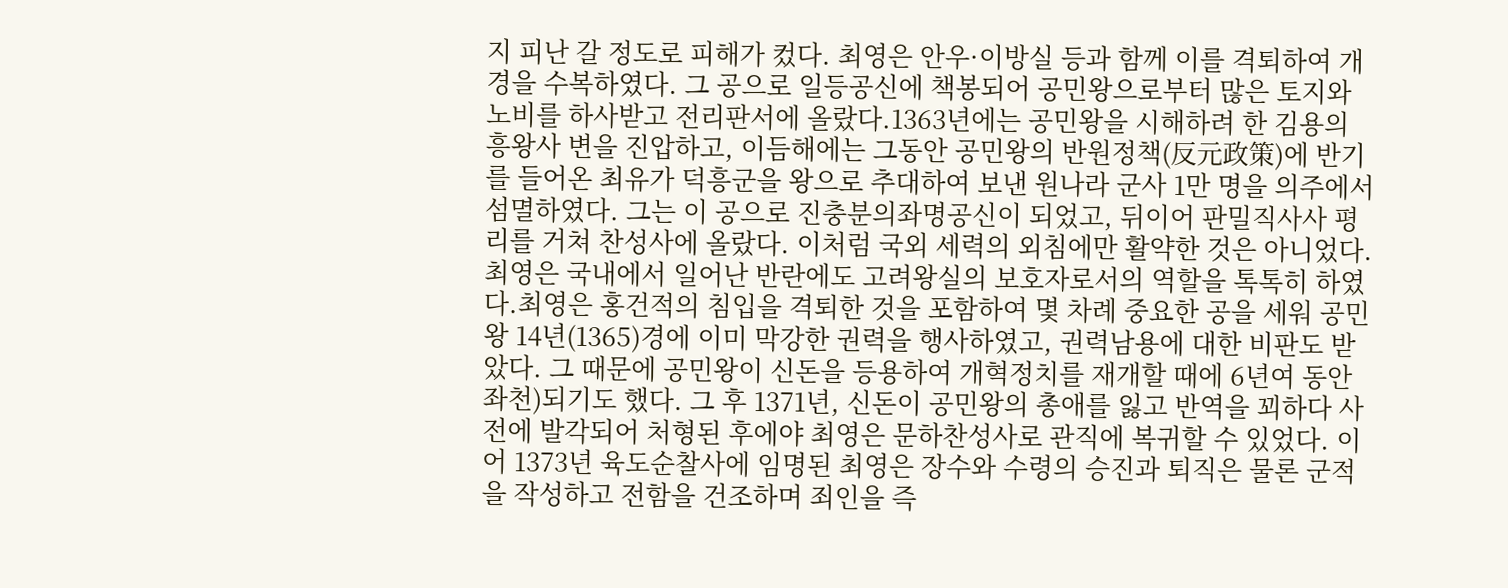지 피난 갈 정도로 피해가 컸다. 최영은 안우·이방실 등과 함께 이를 격퇴하여 개경을 수복하였다. 그 공으로 일등공신에 책봉되어 공민왕으로부터 많은 토지와 노비를 하사받고 전리판서에 올랐다.1363년에는 공민왕을 시해하려 한 김용의 흥왕사 변을 진압하고, 이듬해에는 그동안 공민왕의 반원정책(反元政策)에 반기를 들어온 최유가 덕흥군을 왕으로 추대하여 보낸 원나라 군사 1만 명을 의주에서 섬멸하였다. 그는 이 공으로 진충분의좌명공신이 되었고, 뒤이어 판밀직사사 평리를 거쳐 찬성사에 올랐다. 이처럼 국외 세력의 외침에만 활약한 것은 아니었다. 최영은 국내에서 일어난 반란에도 고려왕실의 보호자로서의 역할을 톡톡히 하였다.최영은 홍건적의 침입을 격퇴한 것을 포함하여 몇 차례 중요한 공을 세워 공민왕 14년(1365)경에 이미 막강한 권력을 행사하였고, 권력남용에 대한 비판도 받았다. 그 때문에 공민왕이 신돈을 등용하여 개혁정치를 재개할 때에 6년여 동안 좌천)되기도 했다. 그 후 1371년, 신돈이 공민왕의 총애를 잃고 반역을 꾀하다 사전에 발각되어 처형된 후에야 최영은 문하찬성사로 관직에 복귀할 수 있었다. 이어 1373년 육도순찰사에 임명된 최영은 장수와 수령의 승진과 퇴직은 물론 군적을 작성하고 전함을 건조하며 죄인을 즉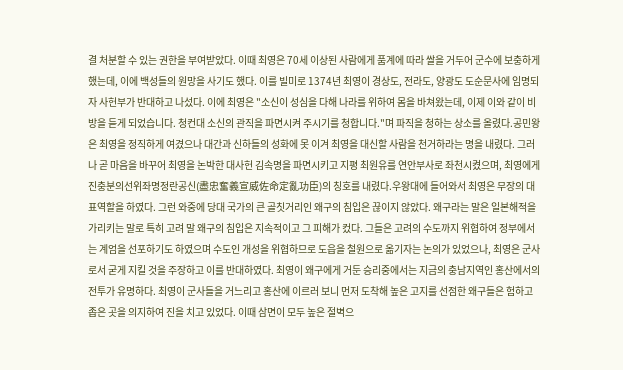결 처분할 수 있는 권한을 부여받았다. 이때 최영은 70세 이상된 사람에게 품계에 따라 쌀을 거두어 군수에 보충하게 했는데, 이에 백성들의 원망을 사기도 했다. 이를 빌미로 1374년 최영이 경상도, 전라도, 양광도 도순문사에 임명되자 사헌부가 반대하고 나섰다. 이에 최영은 "소신이 성심을 다해 나라를 위하여 몸을 바쳐왔는데, 이제 이와 같이 비방을 듣게 되었습니다. 청컨대 소신의 관직을 파면시켜 주시기를 청합니다."며 파직을 청하는 상소를 올렸다.공민왕은 최영을 정직하게 여겼으나 대간과 신하들의 성화에 못 이겨 최영을 대신할 사람을 천거하라는 명을 내렸다. 그러나 곧 마음을 바꾸어 최영을 논박한 대사헌 김속명을 파면시키고 지평 최원유를 연안부사로 좌천시켰으며, 최영에게 진충분의선위좌명정란공신(盡忠奮義宣威佐命定亂功臣)의 칭호를 내렸다.우왕대에 들어와서 최영은 무장의 대표역할을 하였다. 그런 와중에 당대 국가의 큰 골칫거리인 왜구의 침입은 끊이지 않았다. 왜구라는 말은 일본해적을 가리키는 말로 특히 고려 말 왜구의 침입은 지속적이고 그 피해가 컸다. 그들은 고려의 수도까지 위협하여 정부에서는 계엄을 선포하기도 하였으며 수도인 개성을 위협하므로 도읍을 철원으로 옮기자는 논의가 있었으나, 최영은 군사로서 굳게 지킬 것을 주장하고 이를 반대하였다. 최영이 왜구에게 거둔 승리중에서는 지금의 충남지역인 홍산에서의 전투가 유명하다. 최영이 군사들을 거느리고 홍산에 이르러 보니 먼저 도착해 높은 고지를 선점한 왜구들은 험하고 좁은 곳을 의지하여 진을 치고 있었다. 이때 삼면이 모두 높은 절벽으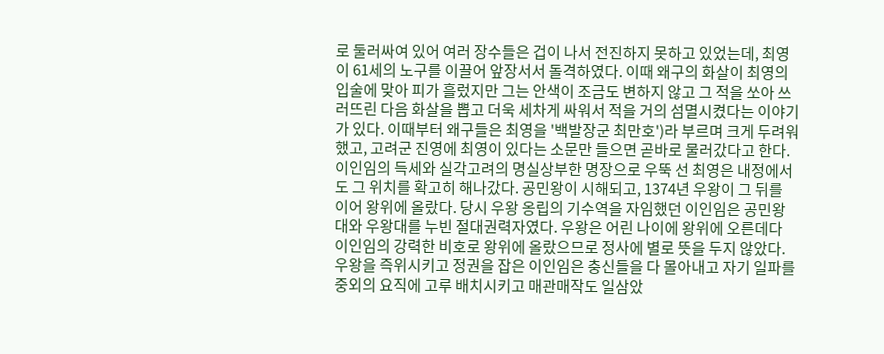로 둘러싸여 있어 여러 장수들은 겁이 나서 전진하지 못하고 있었는데, 최영이 61세의 노구를 이끌어 앞장서서 돌격하였다. 이때 왜구의 화살이 최영의 입술에 맞아 피가 흘렀지만 그는 안색이 조금도 변하지 않고 그 적을 쏘아 쓰러뜨린 다음 화살을 뽑고 더욱 세차게 싸워서 적을 거의 섬멸시켰다는 이야기가 있다. 이때부터 왜구들은 최영을 '백발장군 최만호')라 부르며 크게 두려워했고, 고려군 진영에 최영이 있다는 소문만 들으면 곧바로 물러갔다고 한다.이인임의 득세와 실각고려의 명실상부한 명장으로 우뚝 선 최영은 내정에서도 그 위치를 확고히 해나갔다. 공민왕이 시해되고, 1374년 우왕이 그 뒤를 이어 왕위에 올랐다. 당시 우왕 옹립의 기수역을 자임했던 이인임은 공민왕대와 우왕대를 누빈 절대권력자였다. 우왕은 어린 나이에 왕위에 오른데다 이인임의 강력한 비호로 왕위에 올랐으므로 정사에 별로 뜻을 두지 않았다. 우왕을 즉위시키고 정권을 잡은 이인임은 충신들을 다 몰아내고 자기 일파를 중외의 요직에 고루 배치시키고 매관매작도 일삼았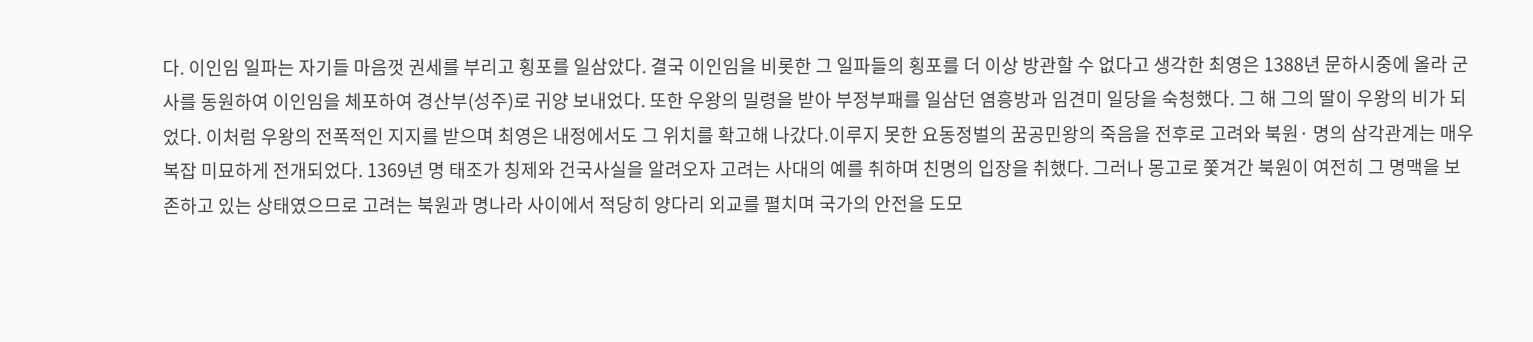다. 이인임 일파는 자기들 마음껏 권세를 부리고 횡포를 일삼았다. 결국 이인임을 비롯한 그 일파들의 횡포를 더 이상 방관할 수 없다고 생각한 최영은 1388년 문하시중에 올라 군사를 동원하여 이인임을 체포하여 경산부(성주)로 귀양 보내었다. 또한 우왕의 밀령을 받아 부정부패를 일삼던 염흥방과 임견미 일당을 숙청했다. 그 해 그의 딸이 우왕의 비가 되었다. 이처럼 우왕의 전폭적인 지지를 받으며 최영은 내정에서도 그 위치를 확고해 나갔다.이루지 못한 요동정벌의 꿈공민왕의 죽음을 전후로 고려와 북원· 명의 삼각관계는 매우 복잡 미묘하게 전개되었다. 1369년 명 태조가 칭제와 건국사실을 알려오자 고려는 사대의 예를 취하며 친명의 입장을 취했다. 그러나 몽고로 쫓겨간 북원이 여전히 그 명맥을 보존하고 있는 상태였으므로 고려는 북원과 명나라 사이에서 적당히 양다리 외교를 펼치며 국가의 안전을 도모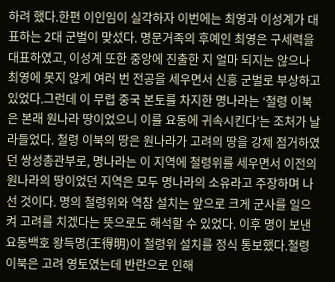하려 했다.한편 이인임이 실각하자 이번에는 최영과 이성계가 대표하는 2대 군벌이 맞섰다. 명문거족의 후예인 최영은 구세력을 대표하였고, 이성계 또한 중앙에 진출한 지 얼마 되지는 않으나 최영에 못지 않게 여러 번 전공을 세우면서 신흥 군벌로 부상하고 있었다.그런데 이 무렵 중국 본토를 차지한 명나라는 ‘철령 이북은 본래 원나라 땅이었으니 이를 요동에 귀속시킨다’는 조처가 날라들었다. 철령 이북의 땅은 원나라가 고려의 땅을 강제 점거하였던 쌍성총관부로, 명나라는 이 지역에 철령위를 세우면서 이전의 원나라의 땅이었던 지역은 모두 명나라의 소유라고 주장하며 나선 것이다. 명의 철령위와 역참 설치는 앞으로 크게 군사를 일으켜 고려를 치겠다는 뜻으로도 해석할 수 있었다. 이후 명이 보낸 요동백호 왕득명(王得明)이 철령위 설치를 정식 통보했다.철령 이북은 고려 영토였는데 반란으로 인해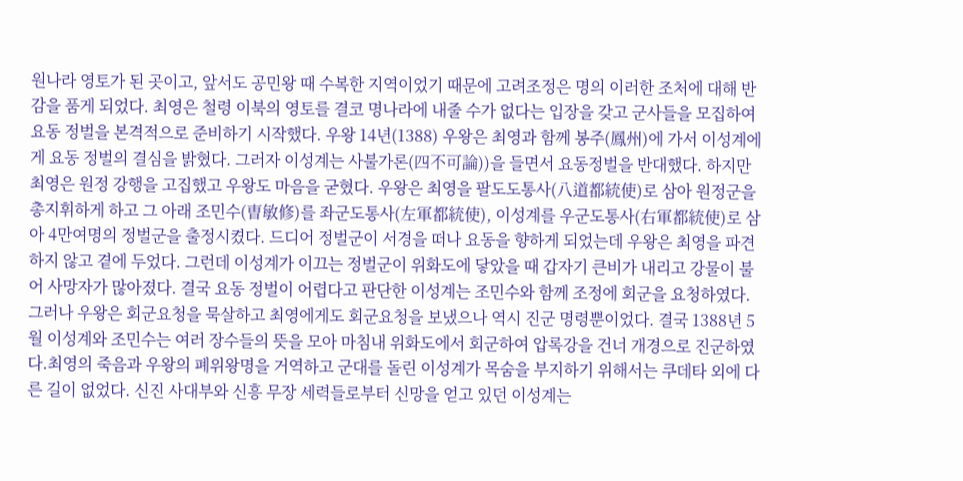원나라 영토가 된 곳이고, 앞서도 공민왕 때 수복한 지역이었기 때문에 고려조정은 명의 이러한 조처에 대해 반감을 품게 되었다. 최영은 철령 이북의 영토를 결코 명나라에 내줄 수가 없다는 입장을 갖고 군사들을 모집하여 요동 정벌을 본격적으로 준비하기 시작했다. 우왕 14년(1388) 우왕은 최영과 함께 봉주(鳳州)에 가서 이성계에게 요동 정벌의 결심을 밝혔다. 그러자 이성계는 사불가론(四不可論))을 들면서 요동정벌을 반대했다. 하지만 최영은 원정 강행을 고집했고 우왕도 마음을 굳혔다. 우왕은 최영을 팔도도통사(八道都統使)로 삼아 원정군을 총지휘하게 하고 그 아래 조민수(曺敏修)를 좌군도통사(左軍都統使), 이성계를 우군도통사(右軍都統使)로 삼아 4만여명의 정벌군을 출정시켰다. 드디어 정벌군이 서경을 떠나 요동을 향하게 되었는데 우왕은 최영을 파견하지 않고 곁에 두었다. 그런데 이성계가 이끄는 정벌군이 위화도에 닿았을 때 갑자기 큰비가 내리고 강물이 불어 사망자가 많아졌다. 결국 요동 정벌이 어렵다고 판단한 이성계는 조민수와 함께 조정에 회군을 요청하였다. 그러나 우왕은 회군요청을 묵살하고 최영에게도 회군요청을 보냈으나 역시 진군 명령뿐이었다. 결국 1388년 5월 이성계와 조민수는 여러 장수들의 뜻을 모아 마침내 위화도에서 회군하여 압록강을 건너 개경으로 진군하였다.최영의 죽음과 우왕의 폐위왕명을 거역하고 군대를 돌린 이성계가 목숨을 부지하기 위해서는 쿠데타 외에 다른 길이 없었다. 신진 사대부와 신흥 무장 세력들로부터 신망을 얻고 있던 이성계는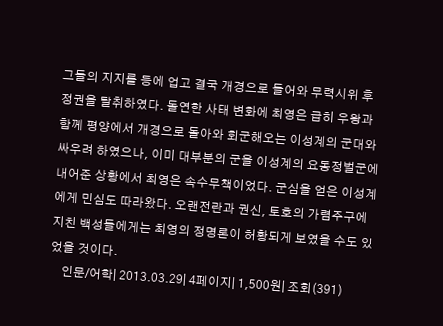그들의 지지를 등에 업고 결국 개경으로 들어와 무력시위 후 정권을 탈취하였다. 돌연한 사태 변화에 최영은 급히 우왕과 함께 평양에서 개경으로 돌아와 회군해오는 이성계의 군대와 싸우려 하였으나, 이미 대부분의 군을 이성계의 요동정벌군에 내어준 상황에서 최영은 속수무책이었다. 군심을 얻은 이성계에게 민심도 따라왔다. 오랜전란과 권신, 토호의 가렴주구에 지친 백성들에게는 최영의 정명론이 허황되게 보였을 수도 있었을 것이다.
    인문/어학| 2013.03.29| 4페이지| 1,500원| 조회(391)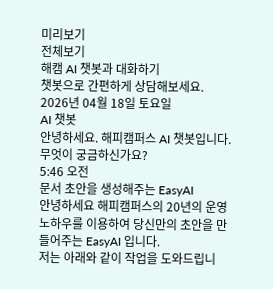미리보기
전체보기
해캠 AI 챗봇과 대화하기
챗봇으로 간편하게 상담해보세요.
2026년 04월 18일 토요일
AI 챗봇
안녕하세요. 해피캠퍼스 AI 챗봇입니다. 무엇이 궁금하신가요?
5:46 오전
문서 초안을 생성해주는 EasyAI
안녕하세요 해피캠퍼스의 20년의 운영 노하우를 이용하여 당신만의 초안을 만들어주는 EasyAI 입니다.
저는 아래와 같이 작업을 도와드립니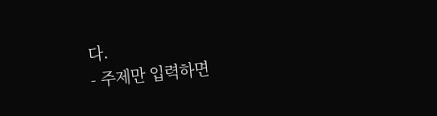다.
- 주제만 입력하면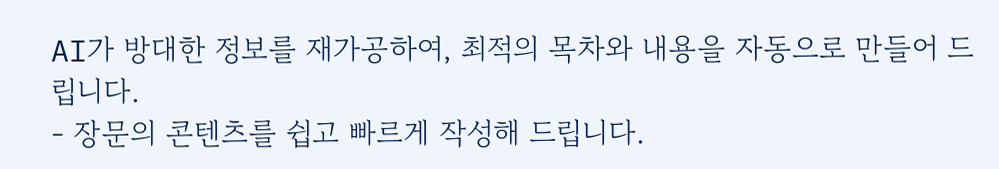AI가 방대한 정보를 재가공하여, 최적의 목차와 내용을 자동으로 만들어 드립니다.
- 장문의 콘텐츠를 쉽고 빠르게 작성해 드립니다.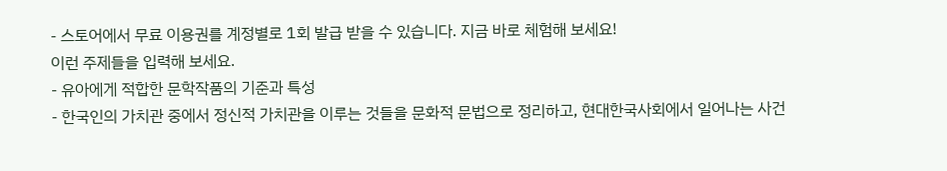- 스토어에서 무료 이용권를 계정별로 1회 발급 받을 수 있습니다. 지금 바로 체험해 보세요!
이런 주제들을 입력해 보세요.
- 유아에게 적합한 문학작품의 기준과 특성
- 한국인의 가치관 중에서 정신적 가치관을 이루는 것들을 문화적 문법으로 정리하고, 현대한국사회에서 일어나는 사건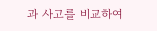과 사고를 비교하여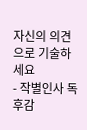자신의 의견으로 기술하세요
- 작별인사 독후감